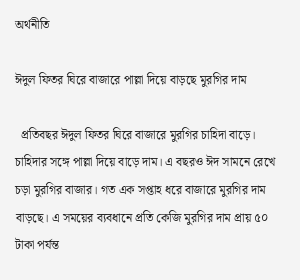অর্থনীতি

ঈদুল ফিতর ঘিরে বাজারে পাল্লা দিয়ে বাড়ছে মুরগির দাম

  প্রতিবছর ঈদুল ফিতর ঘিরে বাজারে মুরগির চাহিদা বাড়ে। চাহিদার সঙ্গে পাল্লা দিয়ে বাড়ে দাম। এ বছরও ঈদ সামনে রেখে চড়া মুরগির বাজার। গত এক সপ্তাহ ধরে বাজারে মুরগির দাম বাড়ছে। এ সময়ের ব্যবধানে প্রতি কেজি মুরগির দাম প্রায় ৫০ টাকা পর্যন্ত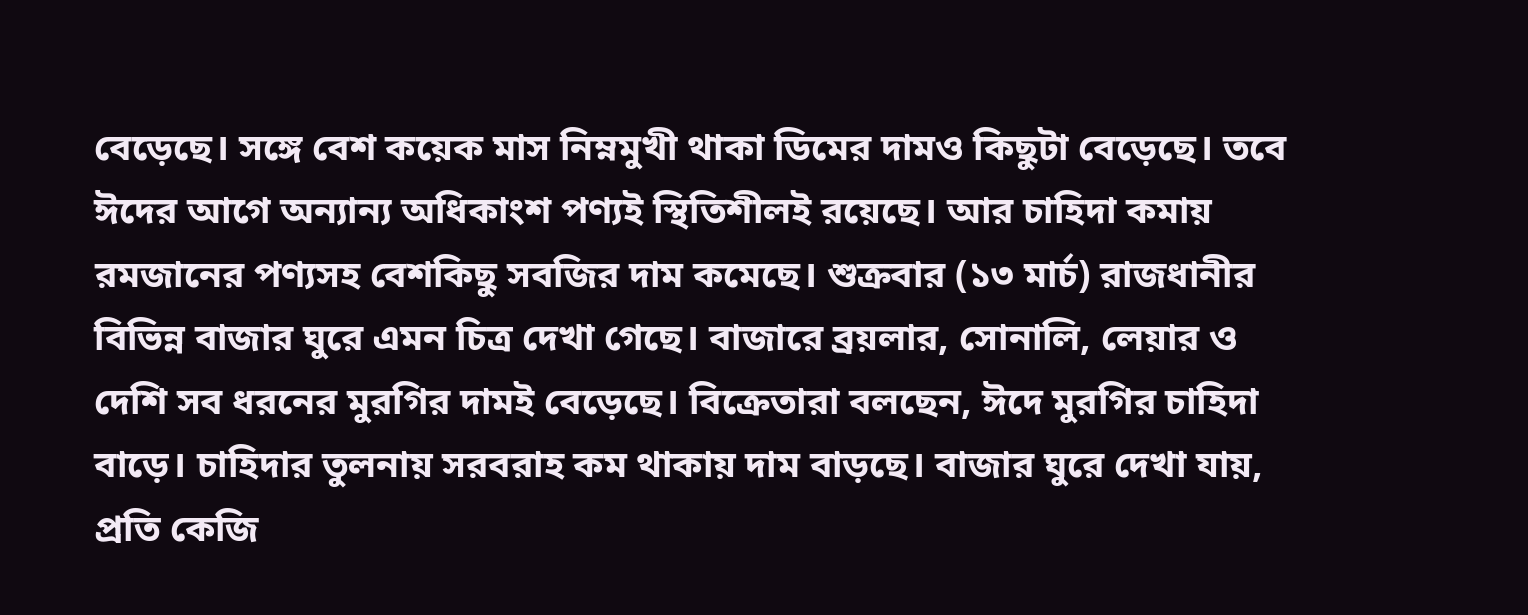বেড়েছে। সঙ্গে বেশ কয়েক মাস নিম্নমুখী থাকা ডিমের দামও কিছুটা বেড়েছে। তবে ঈদের আগে অন্যান্য অধিকাংশ পণ্যই স্থিতিশীলই রয়েছে। আর চাহিদা কমায় রমজানের পণ্যসহ বেশকিছু সবজির দাম কমেছে। শুক্রবার (১৩ মার্চ) রাজধানীর বিভিন্ন বাজার ঘুরে এমন চিত্র দেখা গেছে। বাজারে ব্রয়লার, সোনালি, লেয়ার ও দেশি সব ধরনের মুরগির দামই বেড়েছে। বিক্রেতারা বলছেন, ঈদে মুরগির চাহিদা বাড়ে। চাহিদার তুলনায় সরবরাহ কম থাকায় দাম বাড়ছে। বাজার ঘুরে দেখা যায়, প্রতি কেজি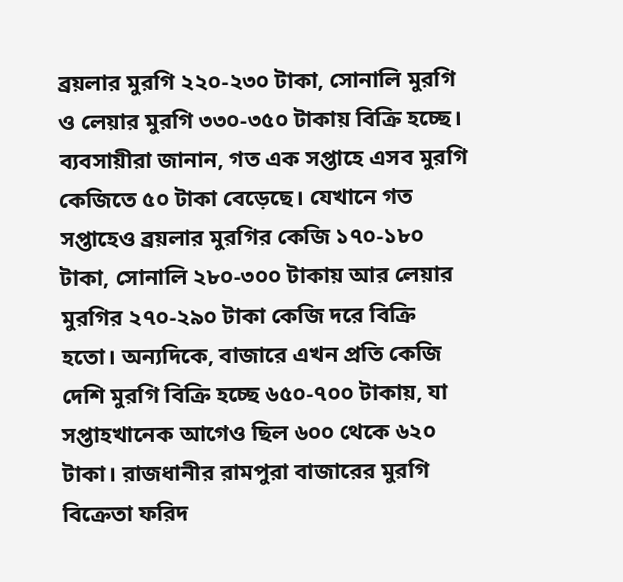ব্রয়লার মুরগি ২২০-২৩০ টাকা, সোনালি মুরগি ও লেয়ার মুরগি ৩৩০-৩৫০ টাকায় বিক্রি হচ্ছে। ব্যবসায়ীরা জানান, গত এক সপ্তাহে এসব মুরগি কেজিতে ৫০ টাকা বেড়েছে। যেখানে গত সপ্তাহেও ব্রয়লার মুরগির কেজি ১৭০-১৮০ টাকা, সোনালি ২৮০-৩০০ টাকায় আর লেয়ার মুরগির ২৭০-২৯০ টাকা কেজি দরে বিক্রি হতো। অন্যদিকে, বাজারে এখন প্রতি কেজি দেশি মুরগি বিক্রি হচ্ছে ৬৫০-৭০০ টাকায়, যা সপ্তাহখানেক আগেও ছিল ৬০০ থেকে ৬২০ টাকা। রাজধানীর রামপুরা বাজারের মুরগি বিক্রেতা ফরিদ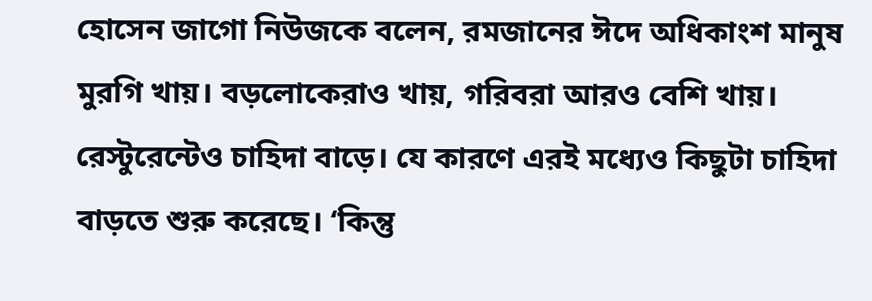হোসেন জাগো নিউজকে বলেন, রমজানের ঈদে অধিকাংশ মানুষ মুরগি খায়। বড়লোকেরাও খায়, গরিবরা আরও বেশি খায়। রেস্টুরেন্টেও চাহিদা বাড়ে। যে কারণে এরই মধ্যেও কিছুটা চাহিদা বাড়তে শুরু করেছে। ‘কিন্তু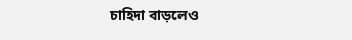চাহিদা বাড়লেও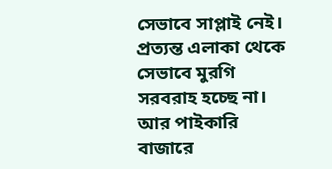সেভাবে সাপ্লাই নেই। প্রত্যন্ত এলাকা থেকে সেভাবে মুরগি সরবরাহ হচ্ছে না। আর পাইকারি বাজারে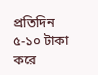প্রতিদিন ৫-১০ টাকা করে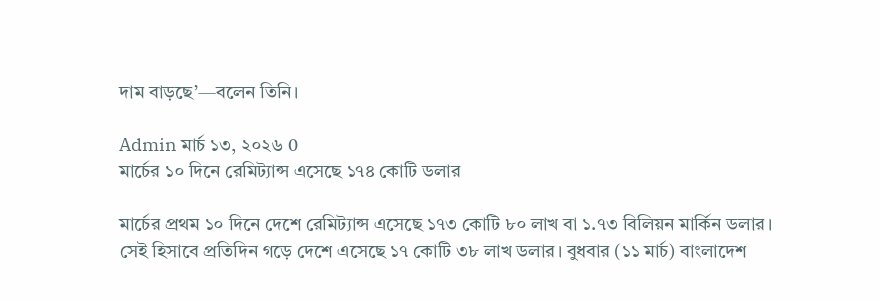দাম বাড়ছে’—বলেন তিনি।

Admin মার্চ ১৩, ২০২৬ 0
মার্চের ১০ দিনে রেমিট্যান্স এসেছে ১৭৪ কোটি ডলার

মার্চের প্রথম ১০ দিনে দেশে রেমিট্যান্স এসেছে ১৭৩ কোটি ৮০ লাখ বা ১.৭৩ বিলিয়ন মার্কিন ডলার। সেই হিসাবে প্রতিদিন গড়ে দেশে এসেছে ১৭ কোটি ৩৮ লাখ ডলার। বুধবার (১১ মার্চ) বাংলাদেশ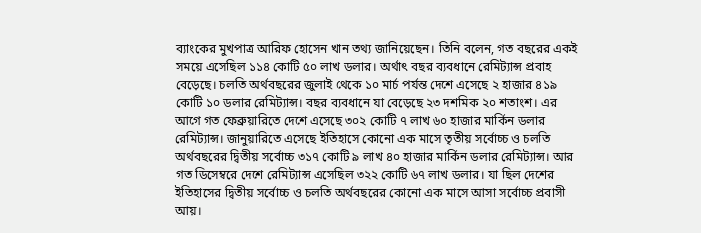ব্যাংকের মুখপাত্র আরিফ হোসেন খান তথ্য জানিয়েছেন। তিনি বলেন, গত বছরের একই সময়ে এসেছিল ১১৪ কোটি ৫০ লাখ ডলার। অর্থাৎ বছর ব্যবধানে রেমিট্যান্স প্রবাহ বেড়েছে। চলতি অর্থবছরের জুলাই থেকে ১০ মার্চ পর্যন্ত দেশে এসেছে ২ হাজার ৪১৯ কোটি ১০ ডলার রেমিট্যান্স। বছর ব্যবধানে যা বেড়েছে ২৩ দশমিক ২০ শতাংশ। এর আগে গত ফেব্রুয়ারিতে দেশে এসেছে ৩০২ কোটি ৭ লাখ ৬০ হাজার মার্কিন ডলার রেমিট্যান্স। জানুয়ারিতে এসেছে ইতিহাসে কোনো এক মাসে তৃতীয় সর্বোচ্চ ও চলতি অর্থবছরের দ্বিতীয় সর্বোচ্চ ৩১৭ কোটি ৯ লাখ ৪০ হাজার মার্কিন ডলার রেমিট্যান্স। আর গত ডিসেম্বরে দেশে রেমিট্যান্স এসেছিল ৩২২ কোটি ৬৭ লাখ ডলার। যা ছিল দেশের ইতিহাসের দ্বিতীয় সর্বোচ্চ ও চলতি অর্থবছরের কোনো এক মাসে আসা সর্বোচ্চ প্রবাসী আয়।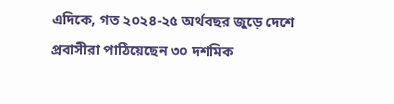এদিকে, গত ২০২৪-২৫ অর্থবছর জুড়ে দেশে প্রবাসীরা পাঠিয়েছেন ৩০ দশমিক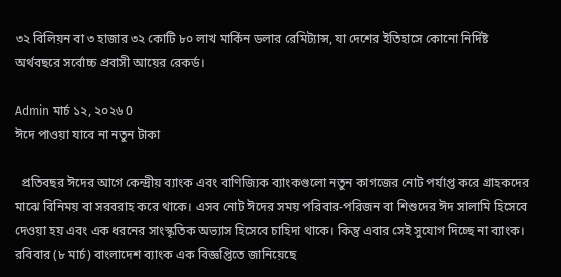৩২ বিলিয়ন বা ৩ হাজার ৩২ কোটি ৮০ লাখ মার্কিন ডলার রেমিট্যান্স, যা দেশের ইতিহাসে কোনো নির্দিষ্ট অর্থবছরে সর্বোচ্চ প্রবাসী আয়ের রেকর্ড।

Admin মার্চ ১২, ২০২৬ 0
ঈদে পাওয়া যাবে না নতুন টাকা

  প্রতিবছর ঈদের আগে কেন্দ্রীয় ব্যাংক এবং বাণিজ্যিক ব্যাংকগুলো নতুন কাগজের নোট পর্যাপ্ত করে গ্রাহকদের মাঝে বিনিময় বা সরবরাহ করে থাকে। এসব নোট ঈদের সময় পরিবার-পরিজন বা শিশুদের ঈদ সালামি হিসেবে দেওয়া হয় এবং এক ধরনের সাংস্কৃতিক অভ্যাস হিসেবে চাহিদা থাকে। কিন্তু এবার সেই সুযোগ দিচ্ছে না ব্যাংক।   রবিবার (৮ মার্চ) বাংলাদেশ ব্যাংক এক বিজ্ঞপ্তিতে জানিয়েছে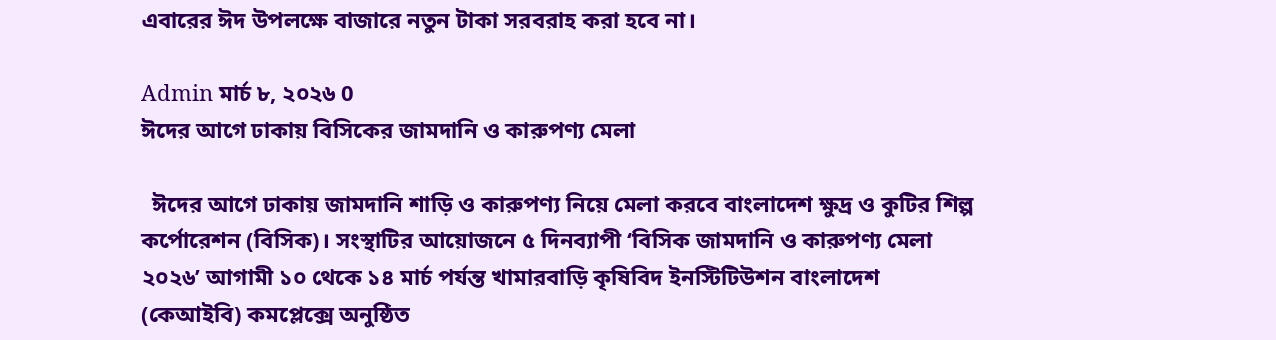এবারের ঈদ উপলক্ষে বাজারে নতুন টাকা সরবরাহ করা হবে না।

Admin মার্চ ৮, ২০২৬ 0
ঈদের আগে ঢাকায় বিসিকের জামদানি ও কারুপণ্য মেলা

  ঈদের আগে ঢাকায় জামদানি শাড়ি ও কারুপণ্য নিয়ে মেলা করবে বাংলাদেশ ক্ষুদ্র ও কুটির শিল্প কর্পোরেশন (বিসিক)। সংস্থাটির আয়োজনে ৫ দিনব্যাপী ‘বিসিক জামদানি ও কারুপণ্য মেলা ২০২৬’ আগামী ১০ থেকে ১৪ মার্চ পর্যন্ত খামারবাড়ি কৃষিবিদ ইনস্টিটিউশন বাংলাদেশ (কেআইবি) কমপ্লেক্সে অনুষ্ঠিত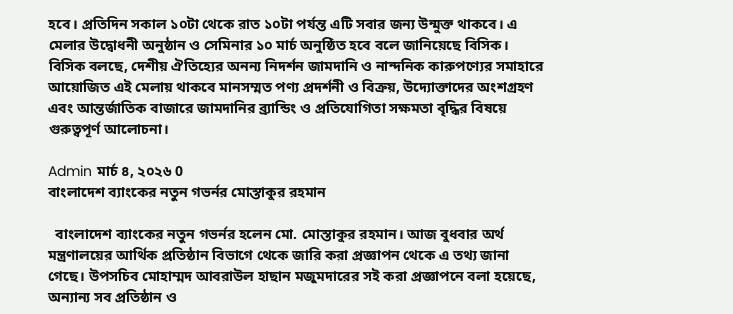হবে। প্রতিদিন সকাল ১০টা থেকে রাত ১০টা পর্যন্ত এটি সবার জন্য উন্মুক্ত থাকবে। এ মেলার উদ্বোধনী অনুষ্ঠান ও সেমিনার ১০ মার্চ অনুষ্ঠিত হবে বলে জানিয়েছে বিসিক। বিসিক বলছে, দেশীয় ঐতিহ্যের অনন্য নিদর্শন জামদানি ও নান্দনিক কারুপণ্যের সমাহারে আয়োজিত এই মেলায় থাকবে মানসম্মত পণ্য প্রদর্শনী ও বিক্রয়, উদ্যোক্তাদের অংশগ্রহণ এবং আন্তর্জাতিক বাজারে জামদানির ব্র্যান্ডিং ও প্রতিযোগিতা সক্ষমতা বৃদ্ধির বিষয়ে গুরুত্বপূর্ণ আলোচনা।

Admin মার্চ ৪, ২০২৬ 0
বাংলাদেশ ব্যাংকের নতুন গভর্নর মোস্তাকুর রহমান

  বাংলাদেশ ব্যাংকের নতুন গভর্নর হলেন মো. মোস্তাকুর রহমান। আজ বুধবার অর্থ মন্ত্রণালয়ের আর্থিক প্রতিষ্ঠান বিভাগে থেকে জারি করা প্রজ্ঞাপন থেকে এ তথ্য জানা গেছে। উপসচিব মোহাম্মদ আবরাউল হাছান মজুমদারের সই করা প্রজ্ঞাপনে বলা হয়েছে, অন্যান্য সব প্রতিষ্ঠান ও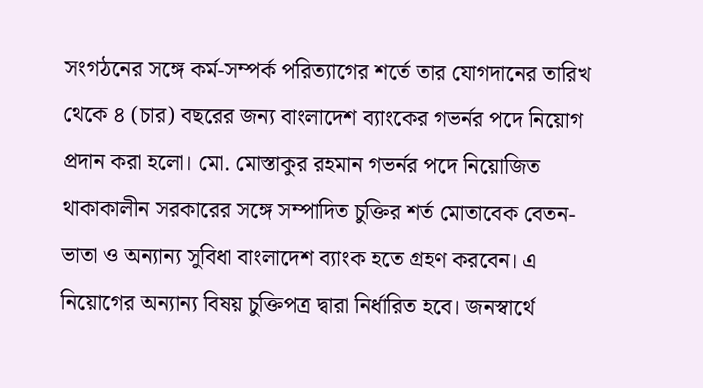সংগঠনের সঙ্গে কর্ম-সম্পর্ক পরিত্যাগের শর্তে তার যোগদানের তারিখ থেকে ৪ (চার) বছরের জন্য বাংলাদেশ ব্যাংকের গভর্নর পদে নিয়োগ প্রদান করা হলো। মো. মোস্তাকুর রহমান গভর্নর পদে নিয়োজিত থাকাকালীন সরকারের সঙ্গে সম্পাদিত চুক্তির শর্ত মোতাবেক বেতন-ভাতা ও অন্যান্য সুবিধা বাংলাদেশ ব্যাংক হতে গ্রহণ করবেন। এ নিয়োগের অন্যান্য বিষয় চুক্তিপত্র দ্বারা নির্ধারিত হবে। জনস্বার্থে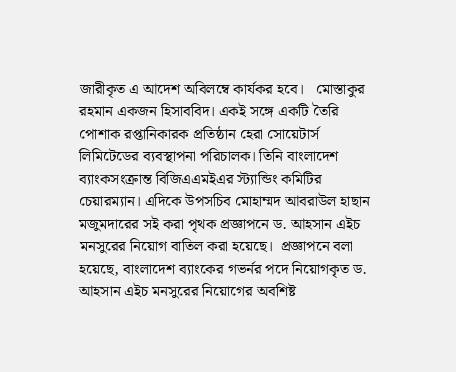জারীকৃত এ আদেশ অবিলম্বে কার্যকর হবে।   মোস্তাকুর রহমান একজন হিসাববিদ। একই সঙ্গে একটি তৈরি পোশাক রপ্তানিকারক প্রতিষ্ঠান হেরা সোয়েটার্স লিমিটেডের ব্যবস্থাপনা পরিচালক। তিনি বাংলাদেশ ব্যাংকসংক্রান্ত বিজিএএমইএর স্ট্যান্ডিং কমিটির চেয়ারম্যান। এদিকে উপসচিব মোহাম্মদ আবরাউল হাছান মজুমদারের সই করা পৃথক প্রজ্ঞাপনে ড. আহসান এইচ মনসুরের নিয়োগ বাতিল করা হয়েছে।  প্রজ্ঞাপনে বলা হয়েছে, বাংলাদেশ ব্যাংকের গভর্নর পদে নিয়োগকৃত ড. আহসান এইচ মনসুরের নিয়োগের অবশিষ্ট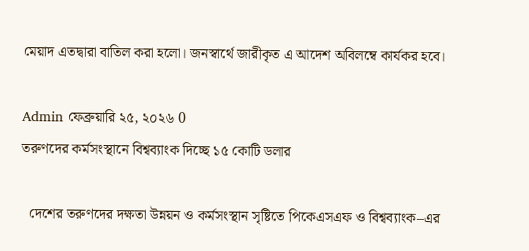মেয়াদ এতদ্বারা বাতিল করা হলো। জনস্বার্থে জারীকৃত এ আদেশ অবিলম্বে কার্যকর হবে।

Admin ফেব্রুয়ারি ২৫, ২০২৬ 0
তরুণদের কর্মসংস্থানে বিশ্বব্যাংক দিচ্ছে ১৫ কোটি ডলার

  দেশের তরুণদের দক্ষতা উন্নয়ন ও কর্মসংস্থান সৃষ্টিতে পিকেএসএফ ও বিশ্বব্যাংক–এর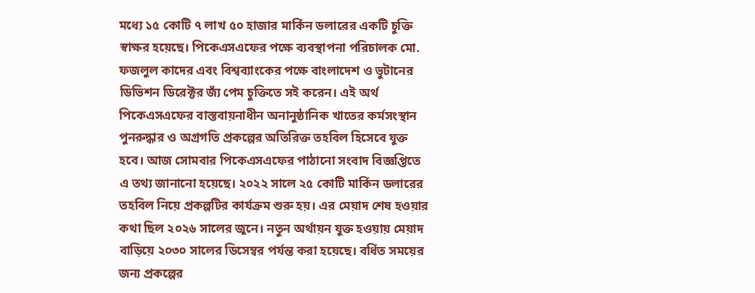মধ্যে ১৫ কোটি ৭ লাখ ৫০ হাজার মার্কিন ডলারের একটি চুক্তি স্বাক্ষর হয়েছে। পিকেএসএফের পক্ষে ব্যবস্থাপনা পরিচালক মো. ফজলুল কাদের এবং বিশ্বব্যাংকের পক্ষে বাংলাদেশ ও ভুটানের ডিভিশন ডিরেক্টর জ্যঁ পেম চুক্তিতে সই করেন। এই অর্থ পিকেএসএফের বাস্তবায়নাধীন অনানুষ্ঠানিক খাতের কর্মসংস্থান পুনরুদ্ধার ও অগ্রগতি প্রকল্পের অতিরিক্ত তহবিল হিসেবে যুক্ত হবে। আজ সোমবার পিকেএসএফের পাঠানো সংবাদ বিজ্ঞপ্তিতে এ তথ্য জানানো হয়েছে। ২০২২ সালে ২৫ কোটি মার্কিন ডলারের তহবিল নিয়ে প্রকল্পটির কার্যক্রম শুরু হয়। এর মেয়াদ শেষ হওয়ার কথা ছিল ২০২৬ সালের জুনে। নতুন অর্থায়ন যুক্ত হওয়ায় মেয়াদ বাড়িয়ে ২০৩০ সালের ডিসেম্বর পর্যন্ত করা হয়েছে। বর্ধিত সময়ের জন্য প্রকল্পের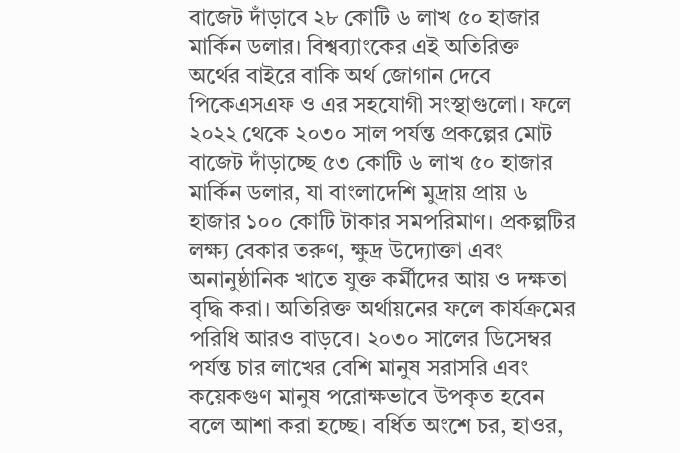বাজেট দাঁড়াবে ২৮ কোটি ৬ লাখ ৫০ হাজার মার্কিন ডলার। বিশ্বব্যাংকের এই অতিরিক্ত অর্থের বাইরে বাকি অর্থ জোগান দেবে পিকেএসএফ ও এর সহযোগী সংস্থাগুলো। ফলে ২০২২ থেকে ২০৩০ সাল পর্যন্ত প্রকল্পের মোট বাজেট দাঁড়াচ্ছে ৫৩ কোটি ৬ লাখ ৫০ হাজার মার্কিন ডলার, যা বাংলাদেশি মুদ্রায় প্রায় ৬ হাজার ১০০ কোটি টাকার সমপরিমাণ। প্রকল্পটির লক্ষ্য বেকার তরুণ, ক্ষুদ্র উদ্যোক্তা এবং অনানুষ্ঠানিক খাতে যুক্ত কর্মীদের আয় ও দক্ষতা বৃদ্ধি করা। অতিরিক্ত অর্থায়নের ফলে কার্যক্রমের পরিধি আরও বাড়বে। ২০৩০ সালের ডিসেম্বর পর্যন্ত চার লাখের বেশি মানুষ সরাসরি এবং কয়েকগুণ মানুষ পরোক্ষভাবে উপকৃত হবেন বলে আশা করা হচ্ছে। বর্ধিত অংশে চর, হাওর,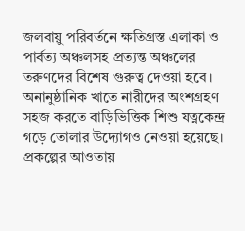জলবায়ু পরিবর্তনে ক্ষতিগ্রস্ত এলাকা ও পার্বত্য অঞ্চলসহ প্রত্যন্ত অঞ্চলের তরুণদের বিশেষ গুরুত্ব দেওয়া হবে। অনানুষ্ঠানিক খাতে নারীদের অংশগ্রহণ সহজ করতে বাড়িভিত্তিক শিশু যত্নকেন্দ্র গড়ে তোলার উদ্যোগও নেওয়া হয়েছে। প্রকল্পের আওতায়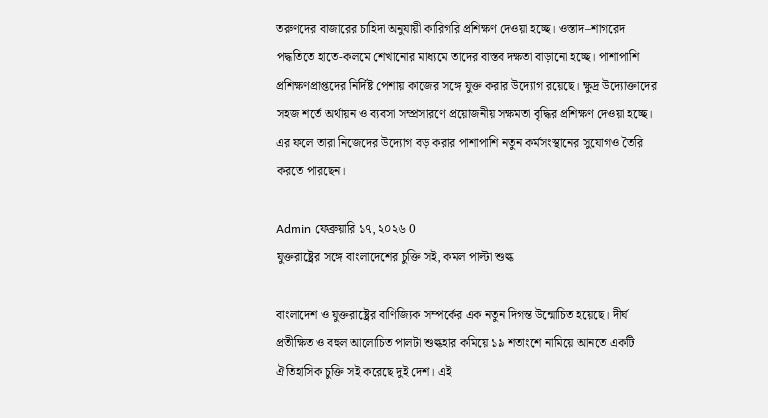তরুণদের বাজারের চাহিদা অনুযায়ী কারিগরি প্রশিক্ষণ দেওয়া হচ্ছে। ওস্তাদ–শাগরেদ পদ্ধতিতে হাতে-কলমে শেখানোর মাধ্যমে তাদের বাস্তব দক্ষতা বাড়ানো হচ্ছে। পাশাপাশি প্রশিক্ষণপ্রাপ্তদের নির্দিষ্ট পেশায় কাজের সঙ্গে যুক্ত করার উদ্যোগ রয়েছে। ক্ষুদ্র উদ্যোক্তাদের সহজ শর্তে অর্থায়ন ও ব্যবসা সম্প্রসারণে প্রয়োজনীয় সক্ষমতা বৃদ্ধির প্রশিক্ষণ দেওয়া হচ্ছে। এর ফলে তারা নিজেদের উদ্যোগ বড় করার পাশাপাশি নতুন কর্মসংস্থানের সুযোগও তৈরি করতে পারছেন।

Admin ফেব্রুয়ারি ১৭, ২০২৬ 0
যুক্তরাষ্ট্রের সঙ্গে বাংলাদেশের চুক্তি সই, কমল পাল্টা শুল্ক

বাংলাদেশ ও যুক্তরাষ্ট্রের বাণিজ্যিক সম্পর্কের এক নতুন দিগন্ত উন্মোচিত হয়েছে। দীর্ঘ প্রতীক্ষিত ও বহুল আলোচিত পালটা শুল্কহার কমিয়ে ১৯ শতাংশে নামিয়ে আনতে একটি ঐতিহাসিক চুক্তি সই করেছে দুই দেশ। এই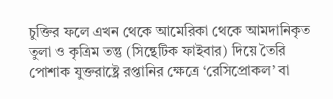চুক্তির ফলে এখন থেকে আমেরিকা থেকে আমদানিকৃত তুলা ও কৃত্রিম তন্তু (সিন্থেটিক ফাইবার) দিয়ে তৈরি পোশাক যুক্তরাষ্ট্রে রপ্তানির ক্ষেত্রে ‘রেসিপ্রোকল’ বা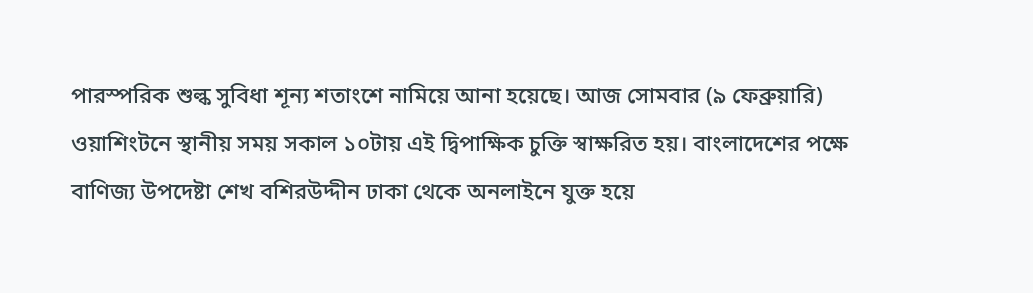পারস্পরিক শুল্ক সুবিধা শূন্য শতাংশে নামিয়ে আনা হয়েছে। আজ সোমবার (৯ ফেব্রুয়ারি) ওয়াশিংটনে স্থানীয় সময় সকাল ১০টায় এই দ্বিপাক্ষিক চুক্তি স্বাক্ষরিত হয়। বাংলাদেশের পক্ষে বাণিজ্য উপদেষ্টা শেখ বশিরউদ্দীন ঢাকা থেকে অনলাইনে যুক্ত হয়ে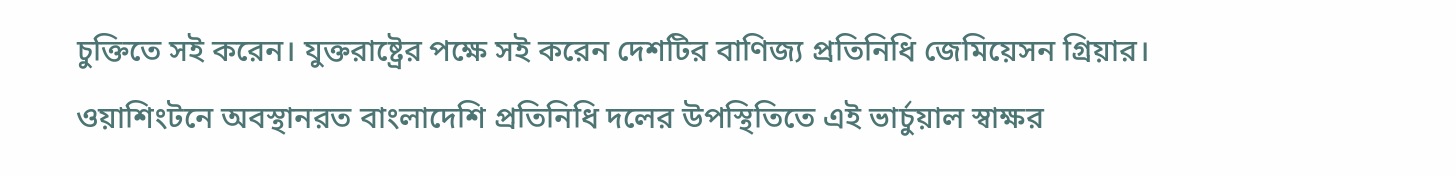চুক্তিতে সই করেন। যুক্তরাষ্ট্রের পক্ষে সই করেন দেশটির বাণিজ্য প্রতিনিধি জেমিয়েসন গ্রিয়ার। ওয়াশিংটনে অবস্থানরত বাংলাদেশি প্রতিনিধি দলের উপস্থিতিতে এই ভার্চুয়াল স্বাক্ষর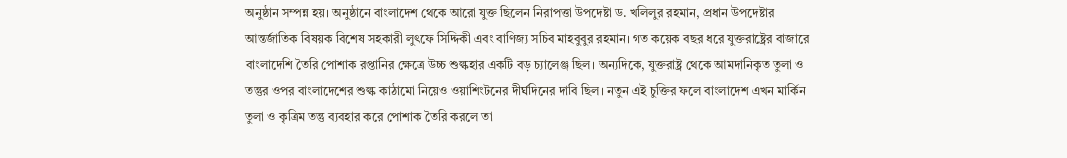অনুষ্ঠান সম্পন্ন হয়। অনুষ্ঠানে বাংলাদেশ থেকে আরো যুক্ত ছিলেন নিরাপত্তা উপদেষ্টা ড. খলিলুর রহমান, প্রধান উপদেষ্টার আন্তর্জাতিক বিষয়ক বিশেষ সহকারী লুৎফে সিদ্দিকী এবং বাণিজ্য সচিব মাহবুবুর রহমান। গত কয়েক বছর ধরে যুক্তরাষ্ট্রের বাজারে বাংলাদেশি তৈরি পোশাক রপ্তানির ক্ষেত্রে উচ্চ শুল্কহার একটি বড় চ্যালেঞ্জ ছিল। অন্যদিকে, যুক্তরাষ্ট্র থেকে আমদানিকৃত তুলা ও তন্তুর ওপর বাংলাদেশের শুল্ক কাঠামো নিয়েও ওয়াশিংটনের দীর্ঘদিনের দাবি ছিল। নতুন এই চুক্তির ফলে বাংলাদেশ এখন মার্কিন তুলা ও কৃত্রিম তন্তু ব্যবহার করে পোশাক তৈরি করলে তা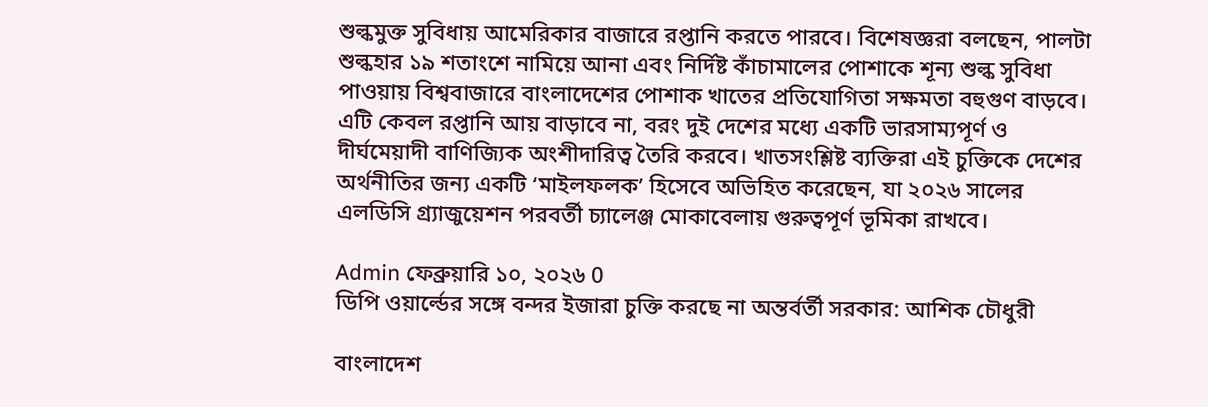শুল্কমুক্ত সুবিধায় আমেরিকার বাজারে রপ্তানি করতে পারবে। বিশেষজ্ঞরা বলছেন, পালটা শুল্কহার ১৯ শতাংশে নামিয়ে আনা এবং নির্দিষ্ট কাঁচামালের পোশাকে শূন্য শুল্ক সুবিধা পাওয়ায় বিশ্ববাজারে বাংলাদেশের পোশাক খাতের প্রতিযোগিতা সক্ষমতা বহুগুণ বাড়বে। এটি কেবল রপ্তানি আয় বাড়াবে না, বরং দুই দেশের মধ্যে একটি ভারসাম্যপূর্ণ ও দীর্ঘমেয়াদী বাণিজ্যিক অংশীদারিত্ব তৈরি করবে। খাতসংশ্লিষ্ট ব্যক্তিরা এই চুক্তিকে দেশের অর্থনীতির জন্য একটি ‘মাইলফলক’ হিসেবে অভিহিত করেছেন, যা ২০২৬ সালের এলডিসি গ্র্যাজুয়েশন পরবর্তী চ্যালেঞ্জ মোকাবেলায় গুরুত্বপূর্ণ ভূমিকা রাখবে।

Admin ফেব্রুয়ারি ১০, ২০২৬ 0
ডিপি ওয়ার্ল্ডের সঙ্গে বন্দর ইজারা চুক্তি করছে না অন্তর্বর্তী সরকার: আশিক চৌধুরী

বাংলাদেশ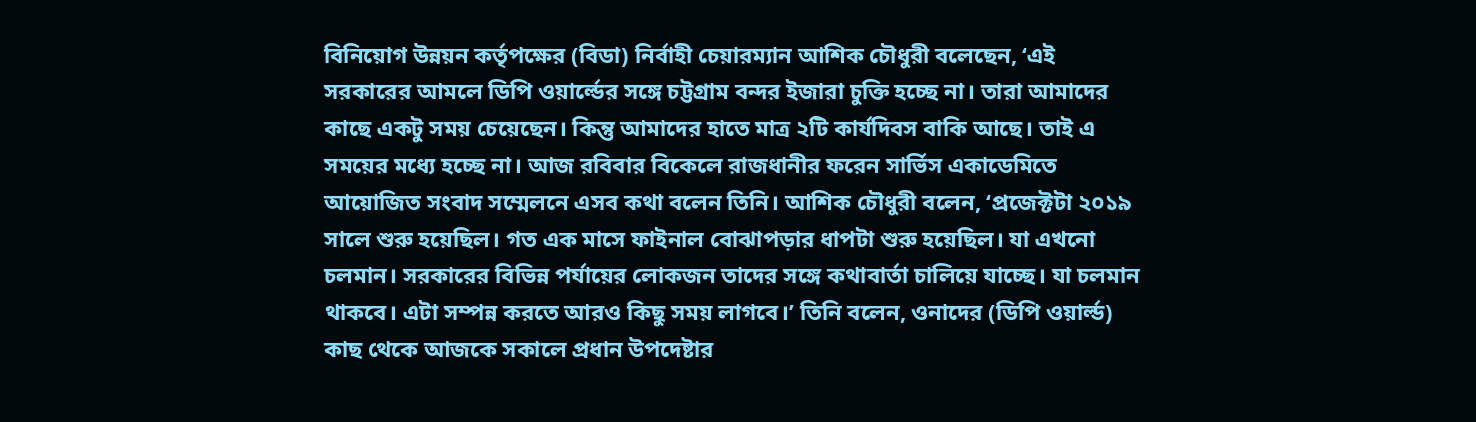বিনিয়োগ উন্নয়ন কর্তৃপক্ষের (বিডা) নির্বাহী চেয়ারম্যান আশিক চৌধুরী বলেছেন, ‘এই সরকারের আমলে ডিপি ওয়ার্ল্ডের সঙ্গে চট্টগ্রাম বন্দর ইজারা চুক্তি হচ্ছে না। তারা আমাদের কাছে একটু সময় চেয়েছেন। কিন্তু আমাদের হাতে মাত্র ২টি কার্যদিবস বাকি আছে। তাই এ সময়ের মধ্যে হচ্ছে না। আজ রবিবার বিকেলে রাজধানীর ফরেন সার্ভিস একাডেমিতে আয়োজিত সংবাদ সম্মেলনে এসব কথা বলেন তিনি। আশিক চৌধুরী বলেন, ‘প্রজেক্টটা ২০১৯ সালে শুরু হয়েছিল। গত এক মাসে ফাইনাল বোঝাপড়ার ধাপটা শুরু হয়েছিল। যা এখনো চলমান। সরকারের বিভিন্ন পর্যায়ের লোকজন তাদের সঙ্গে কথাবার্তা চালিয়ে যাচ্ছে। যা চলমান থাকবে। এটা সম্পন্ন করতে আরও কিছু সময় লাগবে।’ তিনি বলেন, ওনাদের (ডিপি ওয়ার্ল্ড) কাছ থেকে আজকে সকালে প্রধান উপদেষ্টার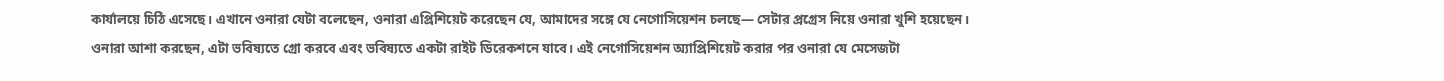কার্যালয়ে চিঠি এসেছে। এখানে ওনারা যেটা বলেছেন, ওনারা এপ্রিশিয়েট করেছেন যে, আমাদের সঙ্গে যে নেগোসিয়েশন চলছে— সেটার প্রগ্রেস নিয়ে ওনারা খুশি হয়েছেন। ওনারা আশা করছেন, এটা ভবিষ্যতে গ্রো করবে এবং ভবিষ্যতে একটা রাইট ডিরেকশনে যাবে। এই নেগোসিয়েশন অ্যাপ্রিশিয়েট করার পর ওনারা যে মেসেজটা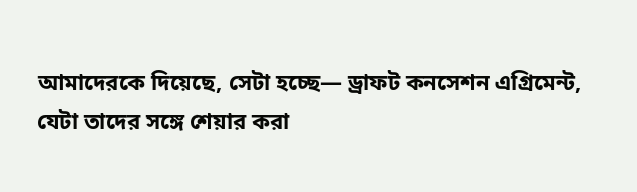আমাদেরকে দিয়েছে, সেটা হচ্ছে— ড্রাফট কনসেশন এগ্রিমেন্ট, যেটা তাদের সঙ্গে শেয়ার করা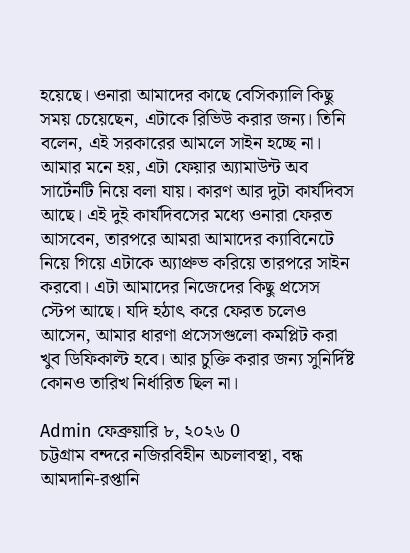হয়েছে। ওনারা আমাদের কাছে বেসিক্যালি কিছু সময় চেয়েছেন, এটাকে রিভিউ করার জন্য। তিনি বলেন, এই সরকারের আমলে সাইন হচ্ছে না। আমার মনে হয়, এটা ফেয়ার অ্যামাউন্ট অব সার্টেনটি নিয়ে বলা যায়। কারণ আর দুটা কার্যদিবস আছে। এই দুই কার্যদিবসের মধ্যে ওনারা ফেরত আসবেন, তারপরে আমরা আমাদের ক্যাবিনেটে নিয়ে গিয়ে এটাকে অ্যাপ্রুভ করিয়ে তারপরে সাইন করবো। এটা আমাদের নিজেদের কিছু প্রসেস স্টেপ আছে। যদি হঠাৎ করে ফেরত চলেও আসেন, আমার ধারণা প্রসেসগুলো কমপ্লিট করা খুব ডিফিকাল্ট হবে। আর চুক্তি করার জন্য সুনির্দিষ্ট কোনও তারিখ নির্ধারিত ছিল না।

Admin ফেব্রুয়ারি ৮, ২০২৬ 0
চট্টগ্রাম বন্দরে নজিরবিহীন অচলাবস্থা, বন্ধ আমদানি-রপ্তানি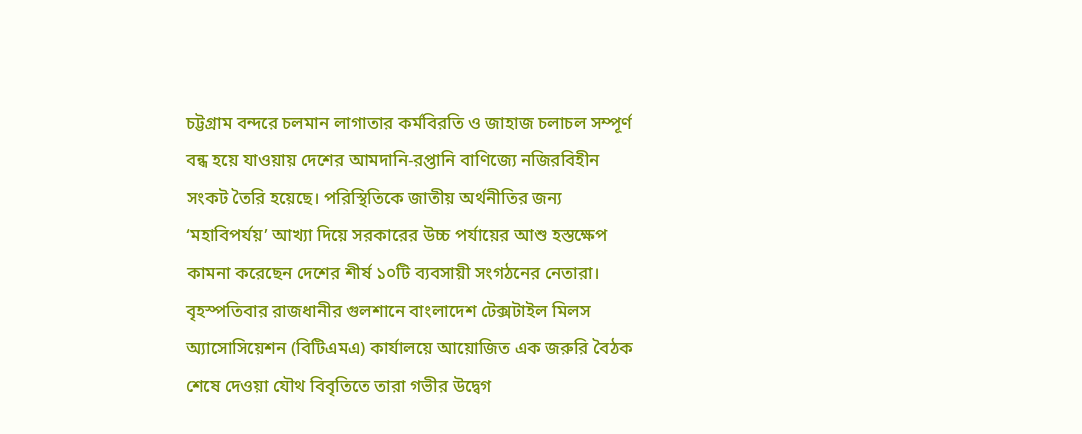চট্টগ্রাম বন্দরে চলমান লাগাতার কর্মবিরতি ও জাহাজ চলাচল সম্পূর্ণ বন্ধ হয়ে যাওয়ায় দেশের আমদানি-রপ্তানি বাণিজ্যে নজিরবিহীন সংকট তৈরি হয়েছে। পরিস্থিতিকে জাতীয় অর্থনীতির জন্য ‘মহাবিপর্যয়’ আখ্যা দিয়ে সরকারের উচ্চ পর্যায়ের আশু হস্তক্ষেপ কামনা করেছেন দেশের শীর্ষ ১০টি ব্যবসায়ী সংগঠনের নেতারা। বৃহস্পতিবার রাজধানীর গুলশানে বাংলাদেশ টেক্সটাইল মিলস অ্যাসোসিয়েশন (বিটিএমএ) কার্যালয়ে আয়োজিত এক জরুরি বৈঠক শেষে দেওয়া যৌথ বিবৃতিতে তারা গভীর উদ্বেগ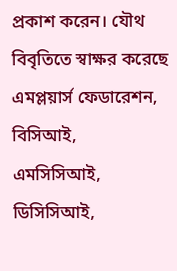প্রকাশ করেন। যৌথ বিবৃতিতে স্বাক্ষর করেছে এমপ্লয়ার্স ফেডারেশন, বিসিআই, এমসিসিআই, ডিসিসিআই,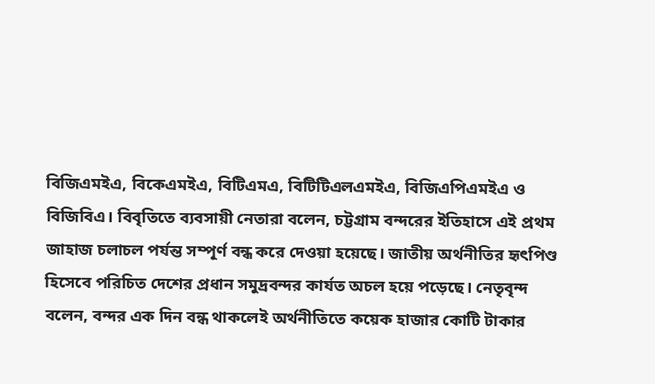বিজিএমইএ, বিকেএমইএ, বিটিএমএ, বিটিটিএলএমইএ, বিজিএপিএমইএ ও বিজিবিএ। বিবৃতিতে ব্যবসায়ী নেতারা বলেন, চট্টগ্রাম বন্দরের ইতিহাসে এই প্রথম জাহাজ চলাচল পর্যন্ত সম্পূর্ণ বন্ধ করে দেওয়া হয়েছে। জাতীয় অর্থনীতির হৃৎপিণ্ড হিসেবে পরিচিত দেশের প্রধান সমুদ্রবন্দর কার্যত অচল হয়ে পড়েছে। নেতৃবৃন্দ বলেন, বন্দর এক দিন বন্ধ থাকলেই অর্থনীতিতে কয়েক হাজার কোটি টাকার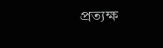প্রত্যক্ষ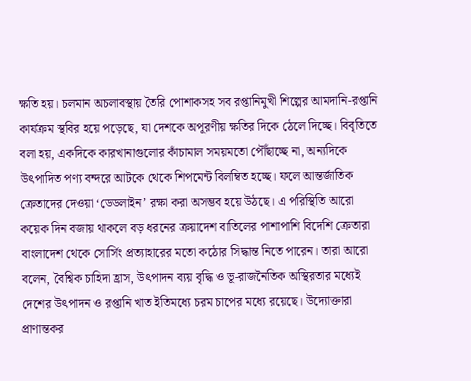ক্ষতি হয়। চলমান অচলাবস্থায় তৈরি পোশাকসহ সব রপ্তানিমুখী শিল্পের আমদানি-রপ্তানি কার্যক্রম স্থবির হয়ে পড়েছে, যা দেশকে অপূরণীয় ক্ষতির দিকে ঠেলে দিচ্ছে। বিবৃতিতে বলা হয়, একদিকে কারখানাগুলোর কাঁচামাল সময়মতো পৌঁছাচ্ছে না, অন্যদিকে উৎপাদিত পণ্য বন্দরে আটকে থেকে শিপমেন্ট বিলম্বিত হচ্ছে। ফলে আন্তর্জাতিক ক্রেতাদের দেওয়া ‘ডেডলাইন’ রক্ষা করা অসম্ভব হয়ে উঠছে। এ পরিস্থিতি আরো কয়েক দিন বজায় থাকলে বড় ধরনের ক্রয়াদেশ বাতিলের পাশাপাশি বিদেশি ক্রেতারা বাংলাদেশ থেকে সোর্সিং প্রত্যাহারের মতো কঠোর সিদ্ধান্ত নিতে পারেন। তারা আরো বলেন, বৈশ্বিক চাহিদা হ্রাস, উৎপাদন ব্যয় বৃদ্ধি ও ভূ-রাজনৈতিক অস্থিরতার মধ্যেই দেশের উৎপাদন ও রপ্তানি খাত ইতিমধ্যে চরম চাপের মধ্যে রয়েছে। উদ্যোক্তারা প্রাণান্তকর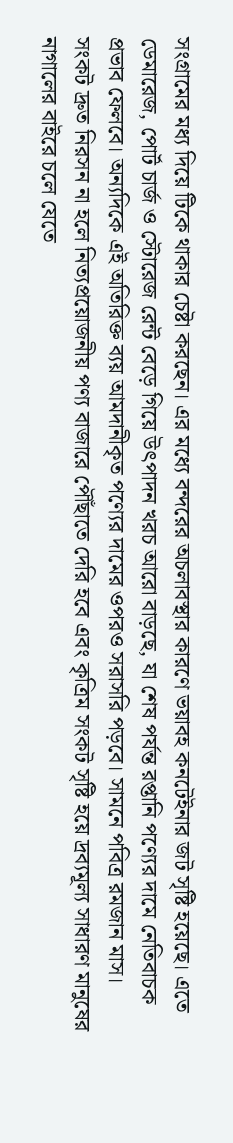সংগ্রামের মধ্য দিয়ে টিকে থাকার চেষ্টা করছেন। এর মধ্যে বন্দরের অচলাবস্থার কারণে ভয়াবহ কনটেইনার জট সৃষ্টি হয়েছে। এতে ডেমারেজ, পোর্ট চার্জ ও স্টোরেজ রেন্ট বেড়ে গিয়ে উৎপাদন খরচ আরো বাড়ছে, যা শেষ পর্যন্ত রপ্তানি পণ্যের দামে নেতিবাচক প্রভাব ফেলবে। অন্যদিকে এই অতিরিক্ত ব্যয় আমদানীকৃত পণ্যের দামের ওপরও সরাসরি পড়বে। সামনে পবিত্র রমজান মাস। সংকট দ্রুত নিরসন না হলে নিত্যপ্রয়োজনীয় পণ্য বাজারে পৌঁছাতে দেরি হবে এবং কৃত্রিম সংকট সৃষ্টি হয়ে দ্রব্যমূল্য সাধারণ মানুষের নাগালের বাইরে চলে যেতে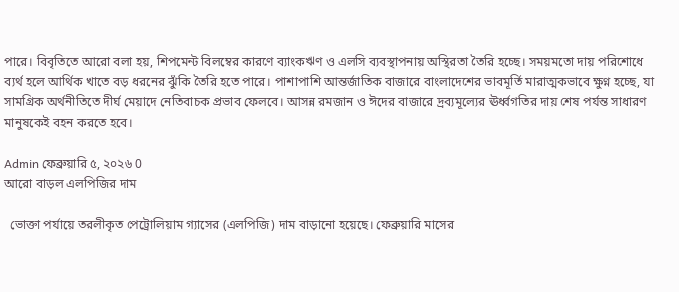পারে। বিবৃতিতে আরো বলা হয়, শিপমেন্ট বিলম্বের কারণে ব্যাংকঋণ ও এলসি ব্যবস্থাপনায় অস্থিরতা তৈরি হচ্ছে। সময়মতো দায় পরিশোধে ব্যর্থ হলে আর্থিক খাতে বড় ধরনের ঝুঁকি তৈরি হতে পারে। পাশাপাশি আন্তর্জাতিক বাজারে বাংলাদেশের ভাবমূর্তি মারাত্মকভাবে ক্ষুণ্ন হচ্ছে, যা সামগ্রিক অর্থনীতিতে দীর্ঘ মেয়াদে নেতিবাচক প্রভাব ফেলবে। আসন্ন রমজান ও ঈদের বাজারে দ্রব্যমূল্যের ঊর্ধ্বগতির দায় শেষ পর্যন্ত সাধারণ মানুষকেই বহন করতে হবে।

Admin ফেব্রুয়ারি ৫, ২০২৬ 0
আরো বাড়ল এলপিজির দাম

  ভোক্তা পর্যায়ে তরলীকৃত পেট্রোলিয়াম গ্যাসের (এলপিজি) দাম বাড়ানো হয়েছে। ফেব্রুয়ারি মাসের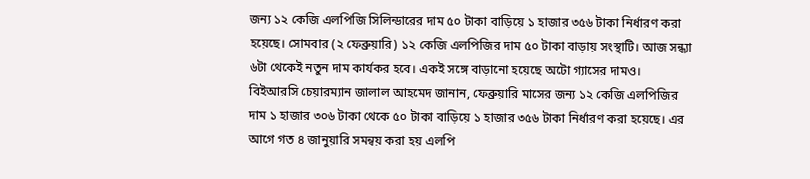জন্য ১২ কেজি এলপিজি সিলিন্ডারের দাম ৫০ টাকা বাড়িয়ে ১ হাজার ৩৫৬ টাকা নির্ধারণ করা হয়েছে। সোমবার (২ ফেব্রুয়ারি) ১২ কেজি এলপিজির দাম ৫০ টাকা বাড়ায় সংস্থাটি। আজ সন্ধ্যা ৬টা থেকেই নতুন দাম কার্যকর হবে। একই সঙ্গে বাড়ানো হয়েছে অটো গ্যাসের দামও।   বিইআরসি চেয়ারম্যান জালাল আহমেদ জানান, ফেব্রুয়ারি মাসের জন্য ১২ কেজি এলপিজির দাম ১ হাজার ৩০৬ টাকা থেকে ৫০ টাকা বাড়িয়ে ১ হাজার ৩৫৬ টাকা নির্ধারণ করা হয়েছে। এর আগে গত ৪ জানুয়ারি সমন্বয় করা হয় এলপি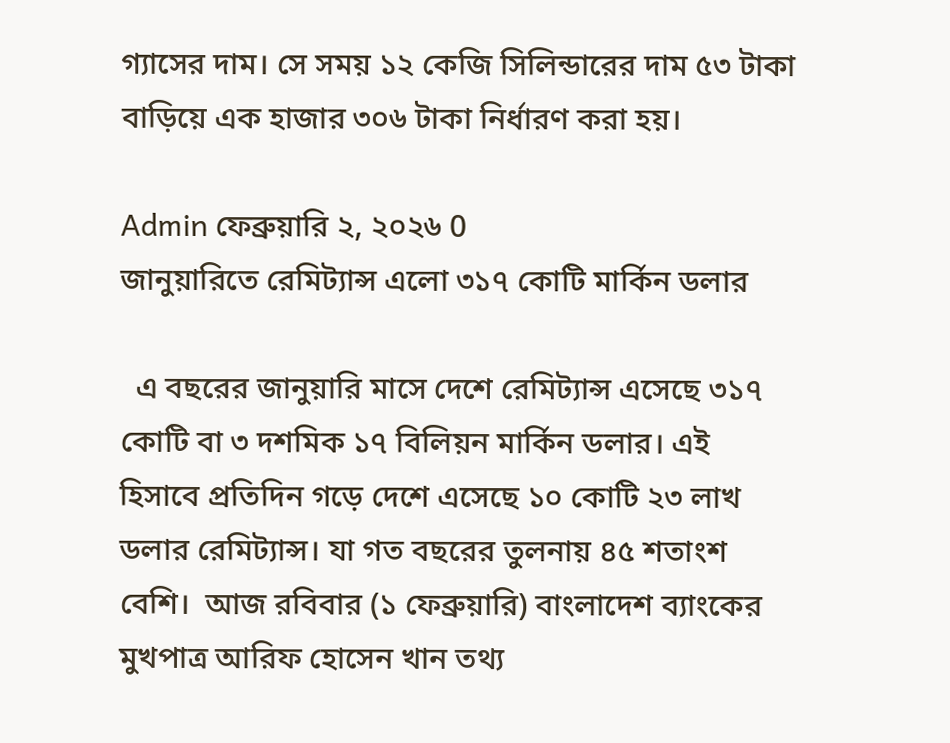গ্যাসের দাম। সে সময় ১২ কেজি সিলিন্ডারের দাম ৫৩ টাকা বাড়িয়ে এক হাজার ৩০৬ টাকা নির্ধারণ করা হয়।

Admin ফেব্রুয়ারি ২, ২০২৬ 0
জানুয়ারিতে রেমিট্যান্স এলো ৩১৭ কোটি মার্কিন ডলার

  এ বছরের জানুয়ারি মাসে দেশে রেমিট্যান্স এসেছে ৩১৭ কোটি বা ৩ দশমিক ১৭ বিলিয়ন মার্কিন ডলার। এই হিসাবে প্রতিদিন গড়ে দেশে এসেছে ১০ কোটি ২৩ লাখ ডলার রেমিট্যান্স। যা গত বছরের তুলনায় ৪৫ শতাংশ বেশি।  আজ রবিবার (১ ফেব্রুয়ারি) বাংলাদেশ ব্যাংকের মুখপাত্র আরিফ হোসেন খান তথ্য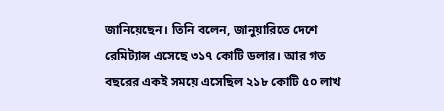জানিয়েছেন। তিনি বলেন, জানুয়ারিতে দেশে রেমিট্যান্স এসেছে ৩১৭ কোটি ডলার। আর গত বছরের একই সময়ে এসেছিল ২১৮ কোটি ৫০ লাখ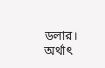ডলার। অর্থাৎ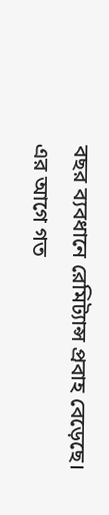বছর ব্যবধানে রেমিট্যান্স প্রবাহ বেড়েছে। এর আগে গত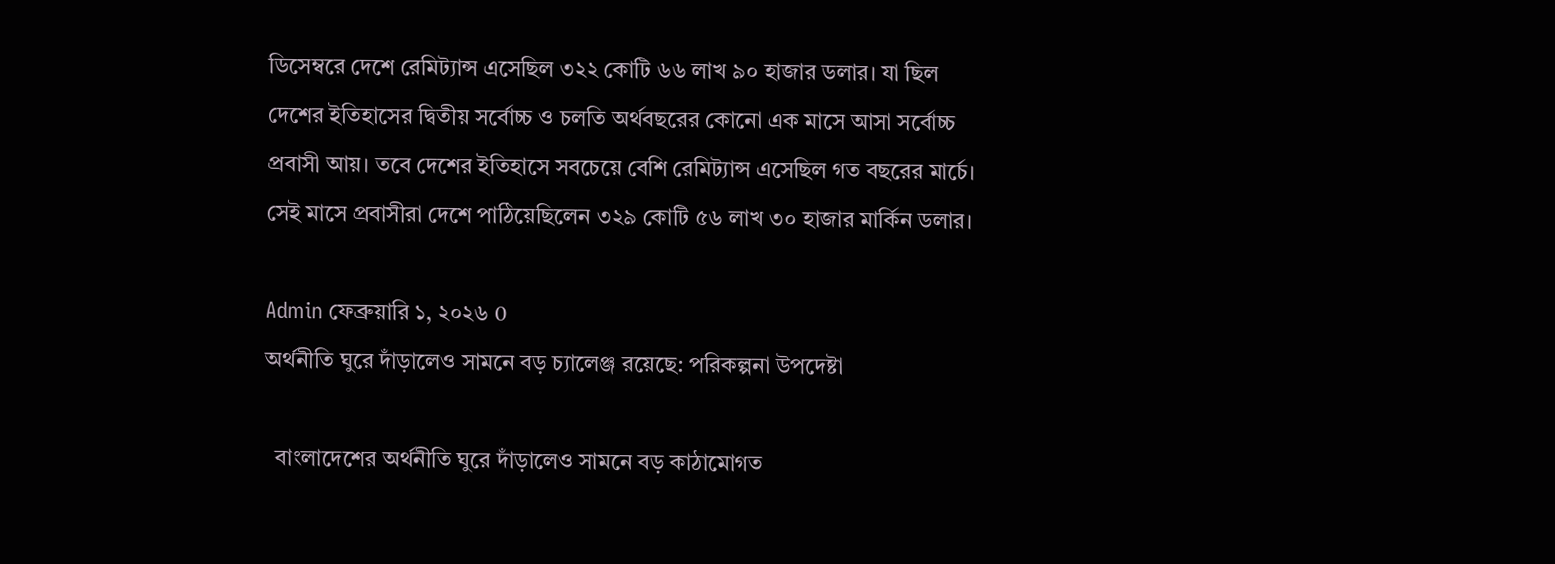ডিসেম্বরে দেশে রেমিট্যান্স এসেছিল ৩২২ কোটি ৬৬ লাখ ৯০ হাজার ডলার। যা ছিল দেশের ইতিহাসের দ্বিতীয় সর্বোচ্চ ও চলতি অর্থবছরের কোনো এক মাসে আসা সর্বোচ্চ প্রবাসী আয়। তবে দেশের ইতিহাসে সবচেয়ে বেশি রেমিট্যান্স এসেছিল গত বছরের মার্চে। সেই মাসে প্রবাসীরা দেশে পাঠিয়েছিলেন ৩২৯ কোটি ৫৬ লাখ ৩০ হাজার মার্কিন ডলার।

Admin ফেব্রুয়ারি ১, ২০২৬ 0
অর্থনীতি ঘুরে দাঁড়ালেও সামনে বড় চ্যালেঞ্জ রয়েছে: পরিকল্পনা উপদেষ্টা

  বাংলাদেশের অর্থনীতি ঘুরে দাঁড়ালেও সামনে বড় কাঠামোগত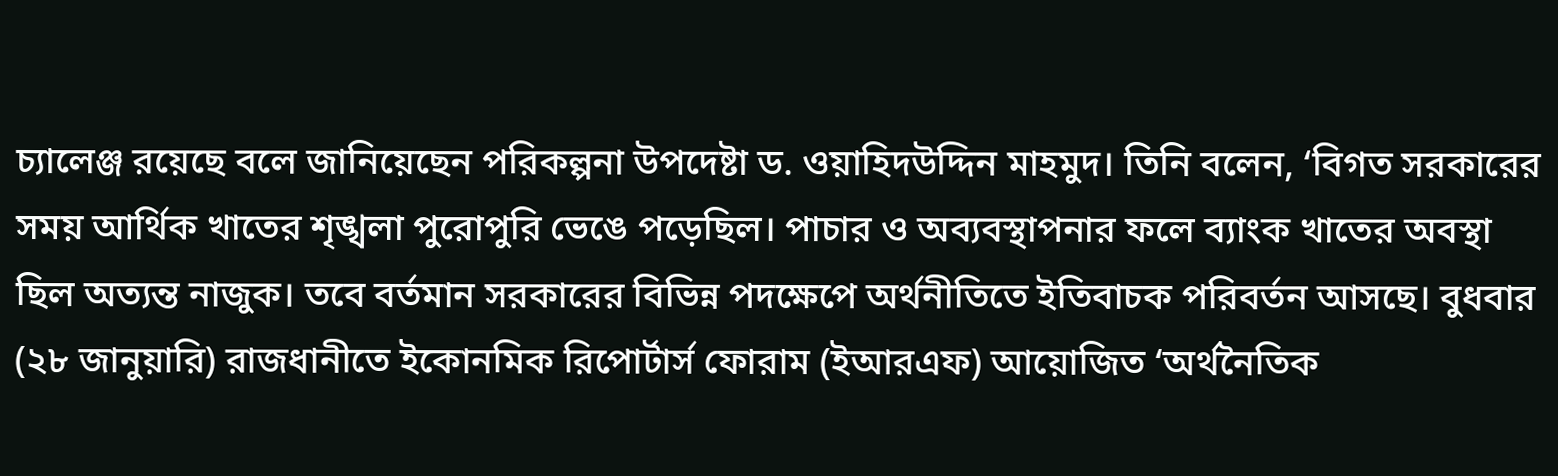চ্যালেঞ্জ রয়েছে বলে জানিয়েছেন পরিকল্পনা উপদেষ্টা ড. ওয়াহিদউদ্দিন মাহমুদ। তিনি বলেন, ‘বিগত সরকারের সময় আর্থিক খাতের শৃঙ্খলা পুরোপুরি ভেঙে পড়েছিল। পাচার ও অব্যবস্থাপনার ফলে ব্যাংক খাতের অবস্থা ছিল অত্যন্ত নাজুক। তবে বর্তমান সরকারের বিভিন্ন পদক্ষেপে অর্থনীতিতে ইতিবাচক পরিবর্তন আসছে। বুধবার (২৮ জানুয়ারি) রাজধানীতে ইকোনমিক রিপোর্টার্স ফোরাম (ইআরএফ) আয়োজিত ‘অর্থনৈতিক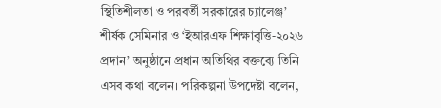স্থিতিশীলতা ও পরবর্তী সরকারের চ্যালেঞ্জ’ শীর্ষক সেমিনার ও ‘ইআরএফ শিক্ষাবৃত্তি-২০২৬ প্রদান’ অনুষ্ঠানে প্রধান অতিথির বক্তব্যে তিনি এসব কথা বলেন। পরিকল্পনা উপদেষ্টা বলেন,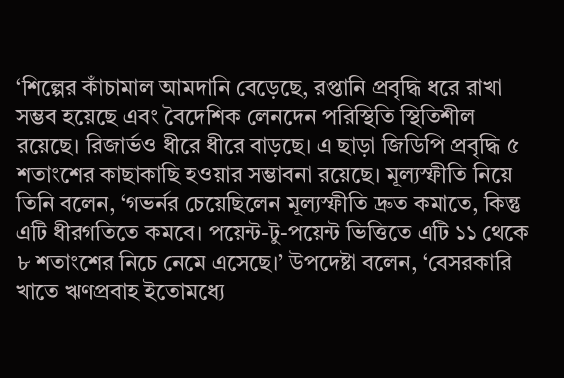‘শিল্পের কাঁচামাল আমদানি বেড়েছে, রপ্তানি প্রবৃদ্ধি ধরে রাখা সম্ভব হয়েছে এবং বৈদেশিক লেনদেন পরিস্থিতি স্থিতিশীল রয়েছে। রিজার্ভও ধীরে ধীরে বাড়ছে। এ ছাড়া জিডিপি প্রবৃদ্ধি ৫ শতাংশের কাছাকাছি হওয়ার সম্ভাবনা রয়েছে। মূল্যস্ফীতি নিয়ে তিনি বলেন, ‘গভর্নর চেয়েছিলেন মূল্যস্ফীতি দ্রুত কমাতে, কিন্তু এটি ধীরগতিতে কমবে। পয়েন্ট-টু-পয়েন্ট ভিত্তিতে এটি ১১ থেকে ৮ শতাংশের নিচে নেমে এসেছে।’ উপদেষ্টা বলেন, ‘বেসরকারি খাতে ঋণপ্রবাহ ইতোমধ্যে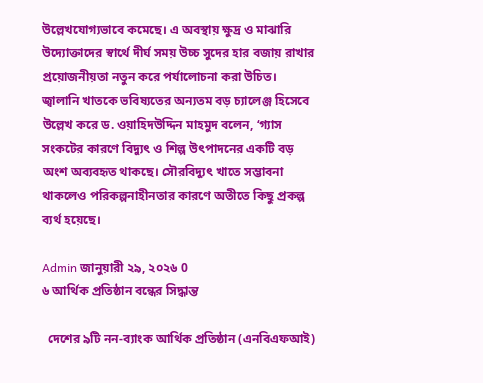উল্লেখযোগ্যভাবে কমেছে। এ অবস্থায় ক্ষুদ্র ও মাঝারি উদ্যোক্তাদের স্বার্থে দীর্ঘ সময় উচ্চ সুদের হার বজায় রাখার প্রয়োজনীয়তা নতুন করে পর্যালোচনা করা উচিত। জ্বালানি খাতকে ভবিষ্যতের অন্যতম বড় চ্যালেঞ্জ হিসেবে উল্লেখ করে ড. ওয়াহিদউদ্দিন মাহমুদ বলেন, ‘গ্যাস সংকটের কারণে বিদ্যুৎ ও শিল্প উৎপাদনের একটি বড় অংশ অব্যবহৃত থাকছে। সৌরবিদ্যুৎ খাতে সম্ভাবনা থাকলেও পরিকল্পনাহীনতার কারণে অতীতে কিছু প্রকল্প ব্যর্থ হয়েছে।

Admin জানুয়ারী ২৯, ২০২৬ 0
৬ আর্থিক প্রতিষ্ঠান বন্ধের সিদ্ধান্ত

  দেশের ৯টি নন-ব্যাংক আর্থিক প্রতিষ্ঠান (এনবিএফআই)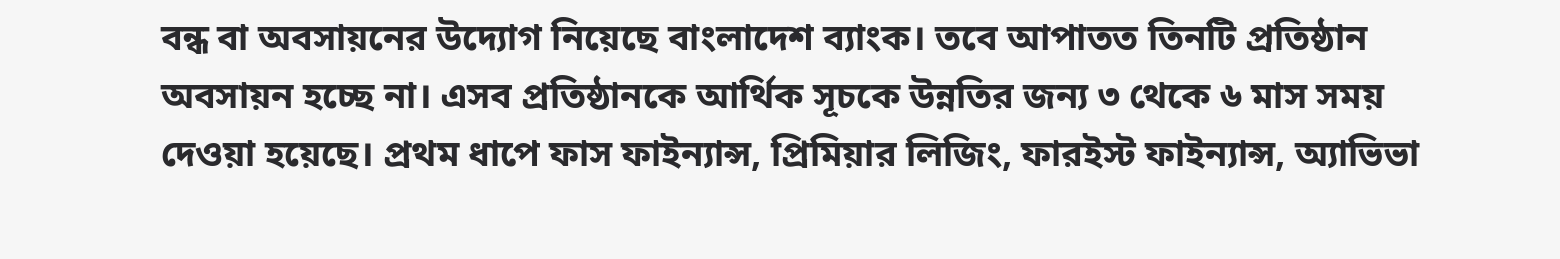বন্ধ বা অবসায়নের উদ্যোগ নিয়েছে বাংলাদেশ ব্যাংক। তবে আপাতত তিনটি প্রতিষ্ঠান অবসায়ন হচ্ছে না। এসব প্রতিষ্ঠানকে আর্থিক সূচকে উন্নতির জন্য ৩ থেকে ৬ মাস সময় দেওয়া হয়েছে। প্রথম ধাপে ফাস ফাইন্যান্স, প্রিমিয়ার লিজিং, ফারইস্ট ফাইন্যান্স, অ্যাভিভা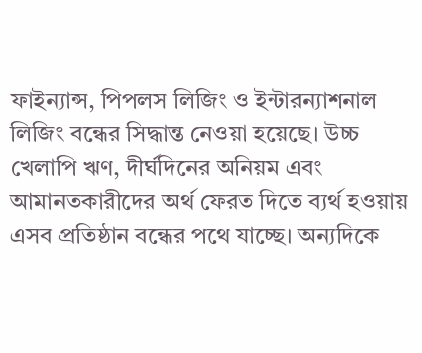ফাইন্যান্স, পিপলস লিজিং ও ইন্টারন্যাশনাল লিজিং বন্ধের সিদ্ধান্ত নেওয়া হয়েছে। উচ্চ খেলাপি ঋণ, দীর্ঘদিনের অনিয়ম এবং আমানতকারীদের অর্থ ফেরত দিতে ব্যর্থ হওয়ায় এসব প্রতিষ্ঠান বন্ধের পথে যাচ্ছে। অন্যদিকে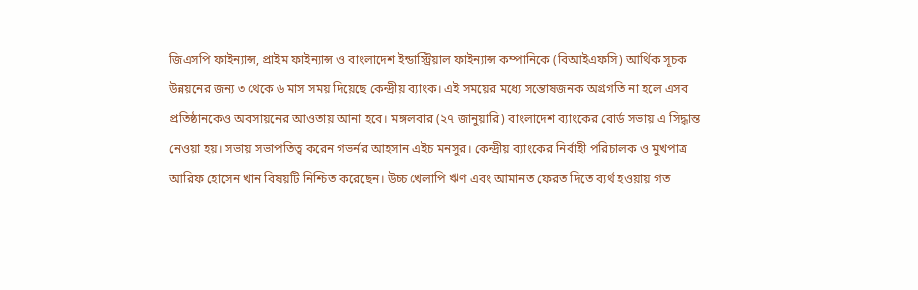জিএসপি ফাইন্যান্স, প্রাইম ফাইন্যান্স ও বাংলাদেশ ইন্ডাস্ট্রিয়াল ফাইন্যান্স কম্পানিকে (বিআইএফসি) আর্থিক সূচক উন্নয়নের জন্য ৩ থেকে ৬ মাস সময় দিয়েছে কেন্দ্রীয় ব্যাংক। এই সময়ের মধ্যে সন্তোষজনক অগ্রগতি না হলে এসব প্রতিষ্ঠানকেও অবসায়নের আওতায় আনা হবে। মঙ্গলবার (২৭ জানুয়ারি) বাংলাদেশ ব্যাংকের বোর্ড সভায় এ সিদ্ধান্ত নেওয়া হয়। সভায় সভাপতিত্ব করেন গভর্নর আহসান এইচ মনসুর। কেন্দ্রীয় ব্যাংকের নির্বাহী পরিচালক ও মুখপাত্র আরিফ হোসেন খান বিষয়টি নিশ্চিত করেছেন। উচ্চ খেলাপি ঋণ এবং আমানত ফেরত দিতে ব্যর্থ হওয়ায় গত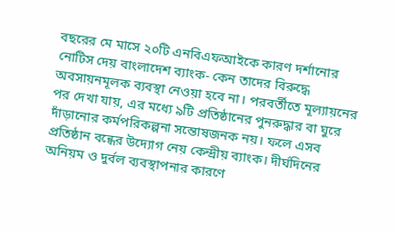বছরের মে মাসে ২০টি এনবিএফআইকে কারণ দর্শানোর নোটিস দেয় বাংলাদেশ ব্যাংক- কেন তাদের বিরুদ্ধে অবসায়নমূলক ব্যবস্থা নেওয়া হবে না। পরবর্তীতে মূল্যায়নের পর দেখা যায়, এর মধ্যে ৯টি প্রতিষ্ঠানের পুনরুদ্ধার বা ঘুরে দাঁড়ানোর কর্মপরিকল্পনা সন্তোষজনক নয়। ফলে এসব প্রতিষ্ঠান বন্ধের উদ্যোগ নেয় কেন্দ্রীয় ব্যাংক। দীর্ঘদিনের অনিয়ম ও দুর্বল ব্যবস্থাপনার কারণে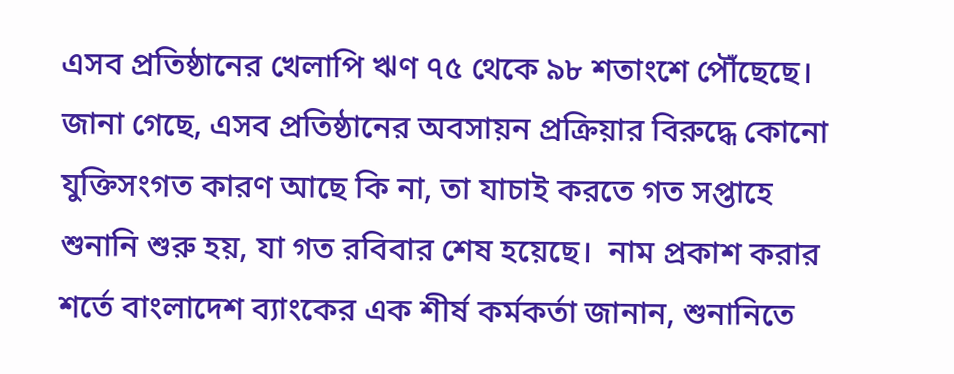এসব প্রতিষ্ঠানের খেলাপি ঋণ ৭৫ থেকে ৯৮ শতাংশে পৌঁছেছে। জানা গেছে, এসব প্রতিষ্ঠানের অবসায়ন প্রক্রিয়ার বিরুদ্ধে কোনো যুক্তিসংগত কারণ আছে কি না, তা যাচাই করতে গত সপ্তাহে শুনানি শুরু হয়, যা গত রবিবার শেষ হয়েছে।  নাম প্রকাশ করার শর্তে বাংলাদেশ ব্যাংকের এক শীর্ষ কর্মকর্তা জানান, শুনানিতে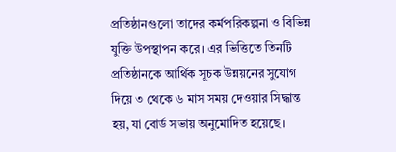প্রতিষ্ঠানগুলো তাদের কর্মপরিকল্পনা ও বিভিন্ন যুক্তি উপস্থাপন করে। এর ভিত্তিতে তিনটি প্রতিষ্ঠানকে আর্থিক সূচক উন্নয়নের সুযোগ দিয়ে ৩ থেকে ৬ মাস সময় দেওয়ার সিদ্ধান্ত হয়, যা বোর্ড সভায় অনুমোদিত হয়েছে।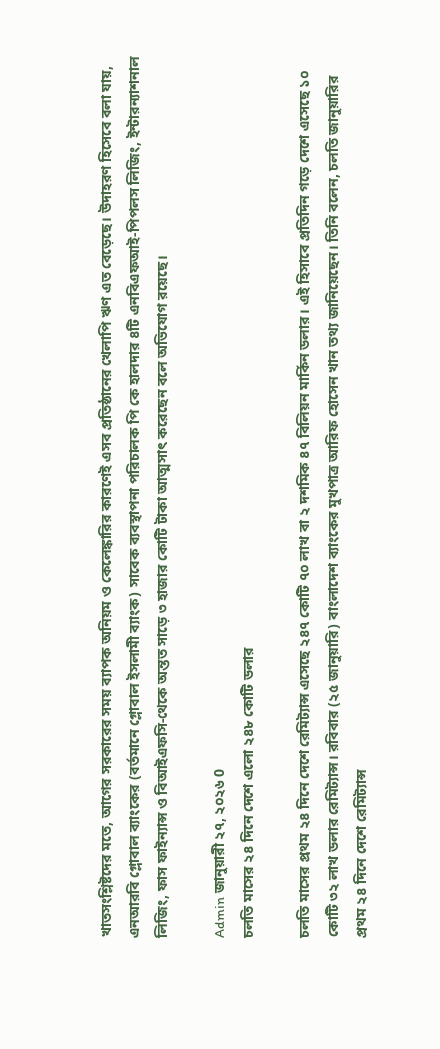খাতসংশ্লিষ্টদের মতে, আগের সরকারের সময় ব্যাপক অনিয়ম ও কেলেঙ্কারির কারণেই এসব প্রতিষ্ঠানের খেলাপি ঋণ এত বেড়েছে। উদাহরণ হিসেবে বলা যায়, এনআরবি গ্লোবাল ব্যাংকের (বর্তমানে গ্লোবাল ইসলামী ব্যাংক) সাবেক ব্যবস্থাপনা পরিচালক পি কে হালদার ৪টি এনবিএফআই-পিপলস লিজিং, ইন্টারন্যাশনাল লিজিং, ফাস ফাইন্যান্স ও বিআইএফসি-থেকে অন্তত সাড়ে ৩ হাজার কোটি টাকা আত্মসাৎ করেছেন বলে অভিযোগ রয়েছে।

Admin জানুয়ারী ২৭, ২০২৬ 0
চলতি মাসের ২৪ দিনে দেশে এলো ২৪৮ কোটি ডলার

চলতি মাসের প্রথম ২৪ দিনে দেশে রেমিট্যান্স এসেছে ২৪৭ কোটি ৭০ লাখ বা ২ দশমিক ৪৭ বিলিয়ন মার্কিন ডলার। এই হিসাবে প্রতিদিন গড়ে দেশে এসেছে ১০ কোটি ৩২ লাখ ডলার রেমিট্যান্স। রবিবার (২৫ জানুয়ারি) বাংলাদেশ ব্যাংকের মুখপাত্র আরিফ হোসেন খান তথ্য জানিয়েছেন। তিনি বলেন, চলতি জানুয়ারির প্রথম ২৪ দিনে দেশে রেমিট্যান্স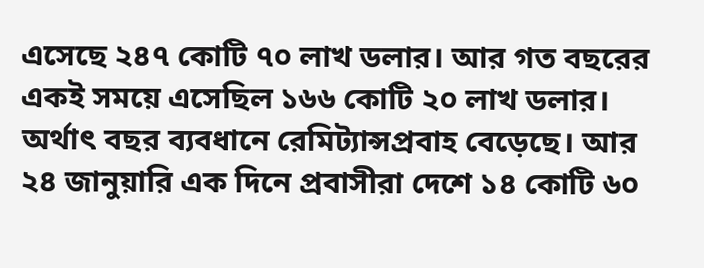এসেছে ২৪৭ কোটি ৭০ লাখ ডলার। আর গত বছরের একই সময়ে এসেছিল ১৬৬ কোটি ২০ লাখ ডলার। অর্থাৎ বছর ব্যবধানে রেমিট্যান্সপ্রবাহ বেড়েছে। আর ২৪ জানুয়ারি এক দিনে প্রবাসীরা দেশে ১৪ কোটি ৬০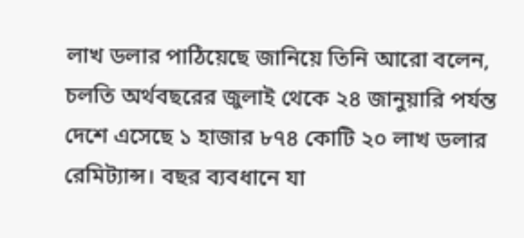লাখ ডলার পাঠিয়েছে জানিয়ে তিনি আরো বলেন, চলতি অর্থবছরের জুলাই থেকে ২৪ জানুয়ারি পর্যন্ত দেশে এসেছে ১ হাজার ৮৭৪ কোটি ২০ লাখ ডলার রেমিট্যান্স। বছর ব্যবধানে যা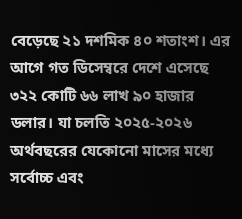বেড়েছে ২১ দশমিক ৪০ শতাংশ। এর আগে গত ডিসেম্বরে দেশে এসেছে ৩২২ কোটি ৬৬ লাখ ৯০ হাজার ডলার। যা চলতি ২০২৫-২০২৬ অর্থবছরের যেকোনো মাসের মধ্যে সর্বোচ্চ এবং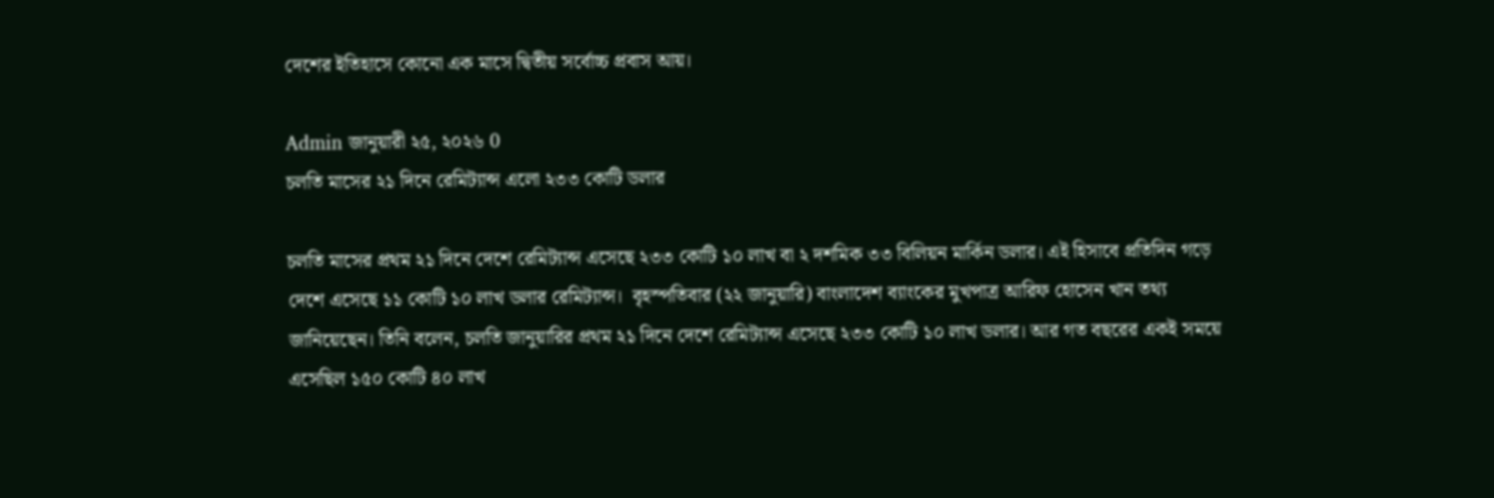দেশের ইতিহাসে কোনো এক মাসে দ্বিতীয় সর্বোচ্চ প্রবাস আয়।

Admin জানুয়ারী ২৫, ২০২৬ 0
চলতি মাসের ২১ দিনে রেমিট্যান্স এলো ২৩৩ কোটি ডলার

চলতি মাসের প্রথম ২১ দিনে দেশে রেমিট্যান্স এসেছে ২৩৩ কোটি ১০ লাখ বা ২ দশমিক ৩৩ বিলিয়ন মার্কিন ডলার। এই হিসাবে প্রতিদিন গড়ে দেশে এসেছে ১১ কোটি ১০ লাখ ডলার রেমিট্যান্স।  বৃহস্পতিবার (২২ জানুয়ারি) বাংলাদেশ ব্যাংকের মুখপাত্র আরিফ হোসেন খান তথ্য জানিয়েছেন। তিনি বলেন, চলতি জানুয়ারির প্রথম ২১ দিনে দেশে রেমিট্যান্স এসেছে ২৩৩ কোটি ১০ লাখ ডলার। আর গত বছরের একই সময়ে এসেছিল ১৫০ কোটি ৪০ লাখ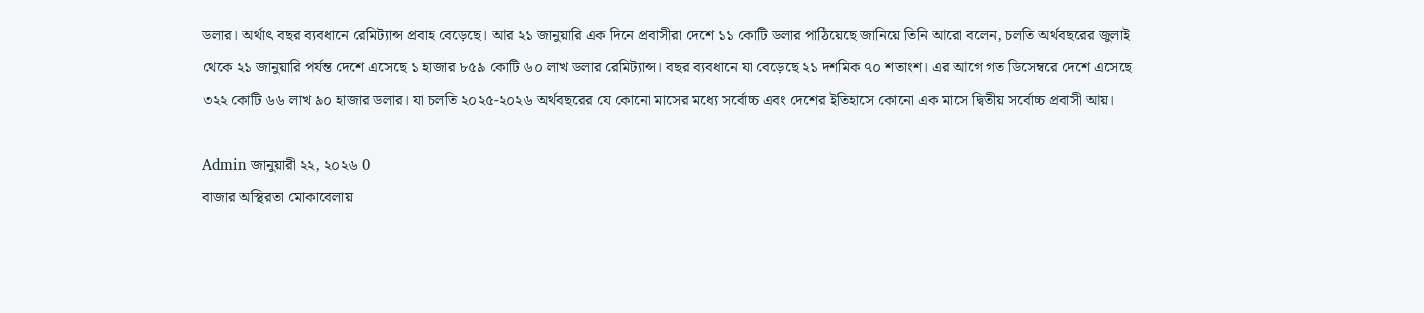ডলার। অর্থাৎ বছর ব্যবধানে রেমিট্যান্স প্রবাহ বেড়েছে। আর ২১ জানুয়ারি এক দিনে প্রবাসীরা দেশে ১১ কোটি ডলার পাঠিয়েছে জানিয়ে তিনি আরো বলেন, চলতি অর্থবছরের জুলাই থেকে ২১ জানুয়ারি পর্যন্ত দেশে এসেছে ১ হাজার ৮৫৯ কোটি ৬০ লাখ ডলার রেমিট্যান্স। বছর ব্যবধানে যা বেড়েছে ২১ দশমিক ৭০ শতাংশ। এর আগে গত ডিসেম্বরে দেশে এসেছে ৩২২ কোটি ৬৬ লাখ ৯০ হাজার ডলার। যা চলতি ২০২৫-২০২৬ অর্থবছরের যে কোনো মাসের মধ্যে সর্বোচ্চ এবং দেশের ইতিহাসে কোনো এক মাসে দ্বিতীয় সর্বোচ্চ প্রবাসী আয়।

Admin জানুয়ারী ২২, ২০২৬ 0
বাজার অস্থিরতা মোকাবেলায়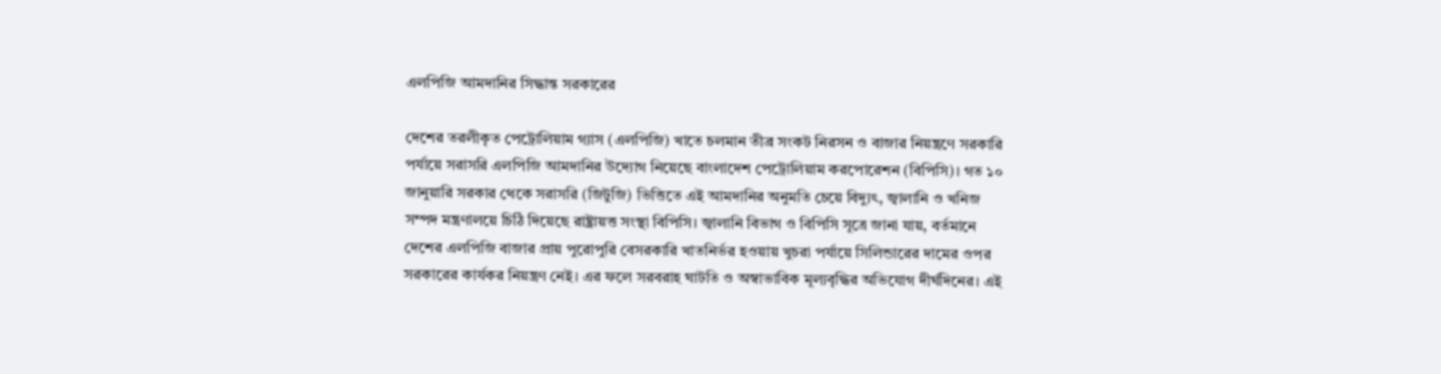এলপিজি আমদানির সিদ্ধান্ত সরকারের

দেশের তরলীকৃত পেট্রোলিয়াম গ্যাস (এলপিজি) খাতে চলমান তীব্র সংকট নিরসন ও বাজার নিয়ন্ত্রণে সরকারি পর্যায়ে সরাসরি এলপিজি আমদানির উদ্যোগ নিয়েছে বাংলাদেশ পেট্রোলিয়াম করপোরেশন (বিপিসি)। গত ১০ জানুয়ারি সরকার থেকে সরাসরি (জিটুজি) ভিত্তিতে এই আমদানির অনুমতি চেয়ে বিদ্যুৎ, জ্বালানি ও খনিজ সম্পদ মন্ত্রণালয়ে চিঠি দিয়েছে রাষ্ট্রায়ত্ত সংস্থা বিপিসি। জ্বালানি বিভাগ ও বিপিসি সূত্রে জানা যায়, বর্তমানে দেশের এলপিজি বাজার প্রায় পুরোপুরি বেসরকারি খাতনির্ভর হওয়ায় খুচরা পর্যায়ে সিলিন্ডারের দামের ওপর সরকারের কার্যকর নিয়ন্ত্রণ নেই। এর ফলে সরবরাহ ঘাটতি ও অস্বাভাবিক মূল্যবৃদ্ধির অভিযোগ দীর্ঘদিনের। এই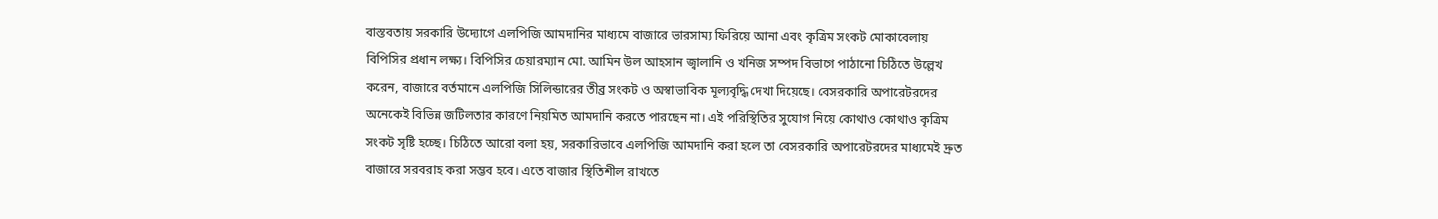বাস্তবতায় সরকারি উদ্যোগে এলপিজি আমদানির মাধ্যমে বাজারে ভারসাম্য ফিরিয়ে আনা এবং কৃত্রিম সংকট মোকাবেলায় বিপিসির প্রধান লক্ষ্য। বিপিসির চেয়ারম্যান মো. আমিন উল আহসান জ্বালানি ও খনিজ সম্পদ বিভাগে পাঠানো চিঠিতে উল্লেখ করেন, বাজারে বর্তমানে এলপিজি সিলিন্ডারের তীব্র সংকট ও অস্বাভাবিক মূল্যবৃদ্ধি দেখা দিয়েছে। বেসরকারি অপারেটরদের অনেকেই বিভিন্ন জটিলতার কারণে নিয়মিত আমদানি করতে পারছেন না। এই পরিস্থিতির সুযোগ নিয়ে কোথাও কোথাও কৃত্রিম সংকট সৃষ্টি হচ্ছে। চিঠিতে আরো বলা হয়, সরকারিভাবে এলপিজি আমদানি করা হলে তা বেসরকারি অপারেটরদের মাধ্যমেই দ্রুত বাজারে সরবরাহ করা সম্ভব হবে। এতে বাজার স্থিতিশীল রাখতে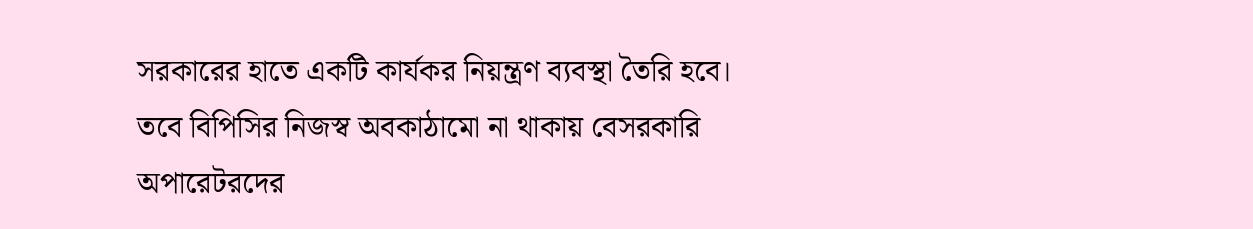সরকারের হাতে একটি কার্যকর নিয়ন্ত্রণ ব্যবস্থা তৈরি হবে। তবে বিপিসির নিজস্ব অবকাঠামো না থাকায় বেসরকারি অপারেটরদের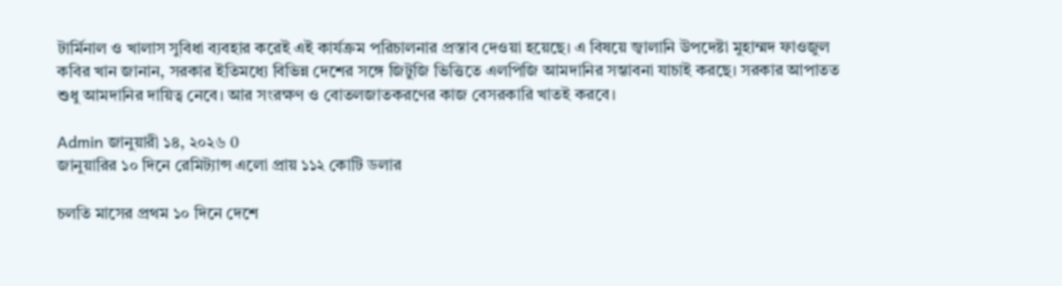টার্মিনাল ও খালাস সুবিধা ব্যবহার করেই এই কার্যক্রম পরিচালনার প্রস্তাব দেওয়া হয়েছে। এ বিষয়ে জ্বালানি উপদেষ্টা মুহাম্মদ ফাওজুল কবির খান জানান, সরকার ইতিমধ্যে বিভিন্ন দেশের সঙ্গে জিটুজি ভিত্তিতে এলপিজি আমদানির সম্ভাবনা যাচাই করছে। সরকার আপাতত শুধু আমদানির দায়িত্ব নেবে। আর সংরক্ষণ ও বোতলজাতকরণের কাজ বেসরকারি খাতই করবে।

Admin জানুয়ারী ১৪, ২০২৬ 0
জানুয়ারির ১০ দিনে রেমিট্যান্স এলো প্রায় ১১২ কোটি ডলার

চলতি মাসের প্রথম ১০ দিনে দেশে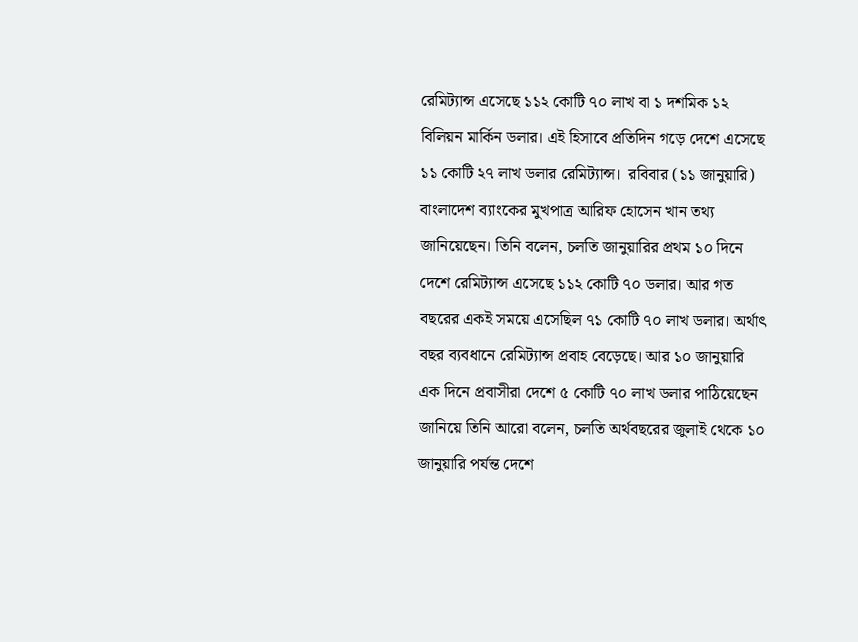রেমিট্যান্স এসেছে ১১২ কোটি ৭০ লাখ বা ১ দশমিক ১২ বিলিয়ন মার্কিন ডলার। এই হিসাবে প্রতিদিন গড়ে দেশে এসেছে ১১ কোটি ২৭ লাখ ডলার রেমিট্যান্স।  রবিবার (১১ জানুয়ারি) বাংলাদেশ ব্যাংকের মুখপাত্র আরিফ হোসেন খান তথ্য জানিয়েছেন। তিনি বলেন, চলতি জানুয়ারির প্রথম ১০ দিনে দেশে রেমিট্যান্স এসেছে ১১২ কোটি ৭০ ডলার। আর গত বছরের একই সময়ে এসেছিল ৭১ কোটি ৭০ লাখ ডলার। অর্থাৎ বছর ব্যবধানে রেমিট্যান্স প্রবাহ বেড়েছে। আর ১০ জানুয়ারি এক দিনে প্রবাসীরা দেশে ৫ কোটি ৭০ লাখ ডলার পাঠিয়েছেন জানিয়ে তিনি আরো বলেন, চলতি অর্থবছরের জুলাই থেকে ১০ জানুয়ারি পর্যন্ত দেশে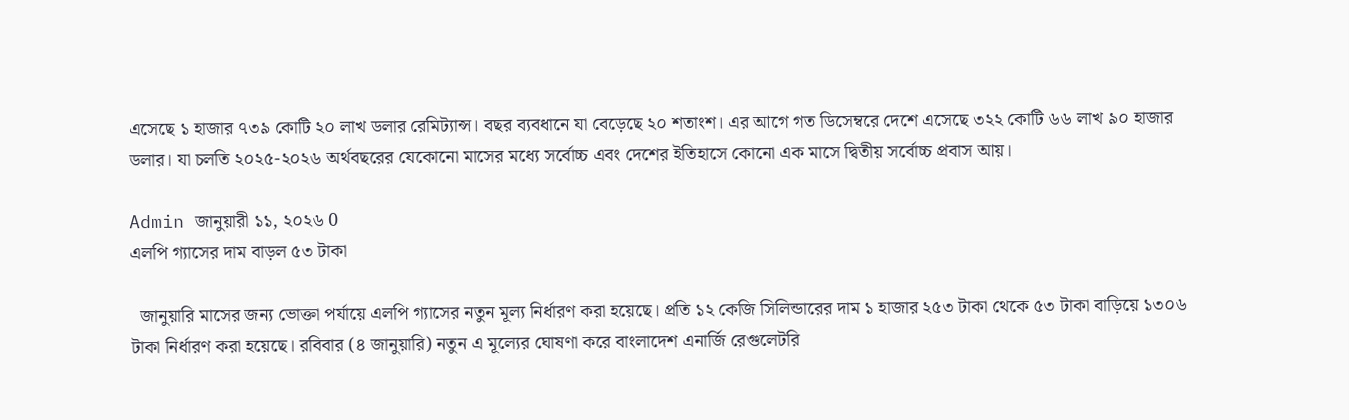এসেছে ১ হাজার ৭৩৯ কোটি ২০ লাখ ডলার রেমিট্যান্স। বছর ব্যবধানে যা বেড়েছে ২০ শতাংশ। এর আগে গত ডিসেম্বরে দেশে এসেছে ৩২২ কোটি ৬৬ লাখ ৯০ হাজার ডলার। যা চলতি ২০২৫-২০২৬ অর্থবছরের যেকোনো মাসের মধ্যে সর্বোচ্চ এবং দেশের ইতিহাসে কোনো এক মাসে দ্বিতীয় সর্বোচ্চ প্রবাস আয়।

Admin জানুয়ারী ১১, ২০২৬ 0
এলপি গ্যাসের দাম বাড়ল ৫৩ টাকা

  জানুয়ারি মাসের জন্য ভোক্তা পর্যায়ে এলপি গ্যাসের নতুন মূল্য নির্ধারণ করা হয়েছে। প্রতি ১২ কেজি সিলিন্ডারের দাম ১ হাজার ২৫৩ টাকা থেকে ৫৩ টাকা বাড়িয়ে ১৩০৬ টাকা নির্ধারণ করা হয়েছে। রবিবার (৪ জানুয়ারি) নতুন এ মূল্যের ঘোষণা করে বাংলাদেশ এনার্জি রেগুলেটরি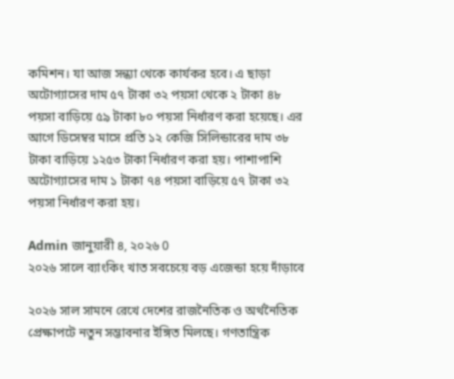কমিশন। যা আজ সন্ধ্যা থেকে কার্যকর হবে। এ ছাড়া অটোগ্যাসের দাম ৫৭ টাকা ৩২ পয়সা থেকে ২ টাকা ৪৮ পয়সা বাড়িয়ে ৫৯ টাকা ৮০ পয়সা নির্ধারণ করা হয়েছে। এর আগে ডিসেম্বর মাসে প্রতি ১২ কেজি সিলিন্ডারের দাম ৩৮ টাকা বাড়িয়ে ১২৫৩ টাকা নির্ধারণ করা হয়। পাশাপাশি অটোগ্যাসের দাম ১ টাকা ৭৪ পয়সা বাড়িয়ে ৫৭ টাকা ৩২ পয়সা নির্ধারণ করা হয়।

Admin জানুয়ারী ৪, ২০২৬ 0
২০২৬ সালে ব্যাংকিং খাত সবচেয়ে বড় এজেন্ডা হয়ে দাঁড়াবে

২০২৬ সাল সামনে রেখে দেশের রাজনৈতিক ও অর্থনৈতিক প্রেক্ষাপটে নতুন সম্ভাবনার ইঙ্গিত মিলছে। গণতান্ত্রিক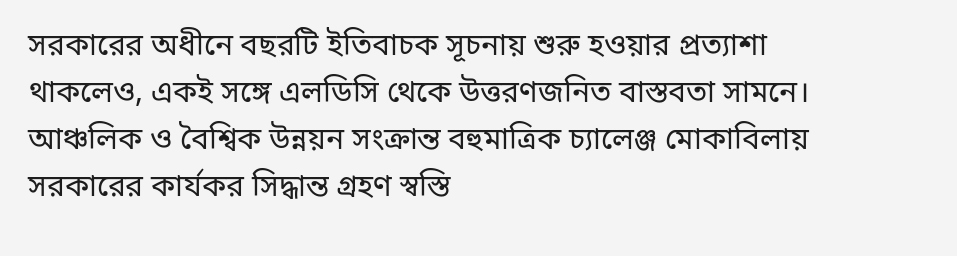সরকারের অধীনে বছরটি ইতিবাচক সূচনায় শুরু হওয়ার প্রত্যাশা থাকলেও, একই সঙ্গে এলডিসি থেকে উত্তরণজনিত বাস্তবতা সামনে। আঞ্চলিক ও বৈশ্বিক উন্নয়ন সংক্রান্ত বহুমাত্রিক চ্যালেঞ্জ মোকাবিলায় সরকারের কার্যকর সিদ্ধান্ত গ্রহণ স্বস্তি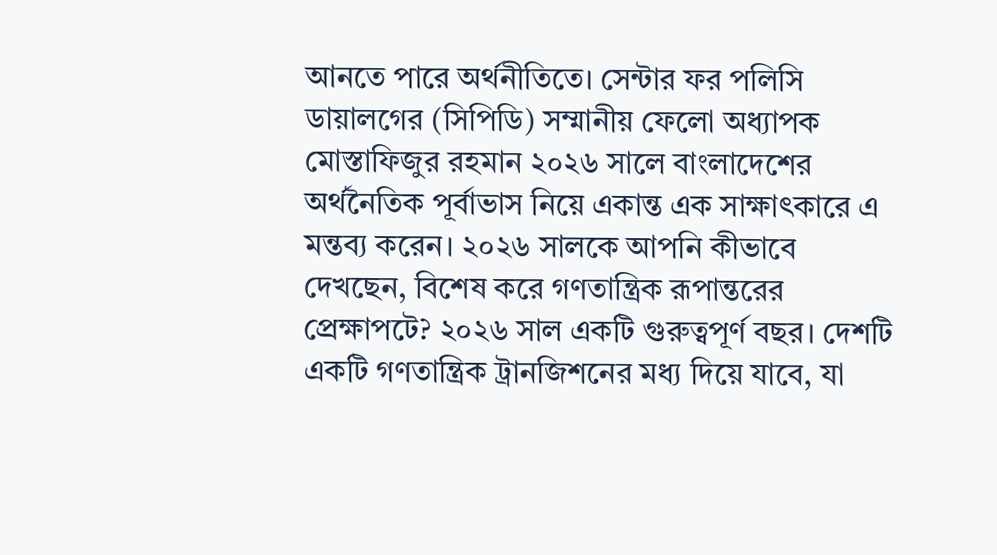আনতে পারে অর্থনীতিতে। সেন্টার ফর পলিসি ডায়ালগের (সিপিডি) সম্মানীয় ফেলো অধ্যাপক মোস্তাফিজুর রহমান ২০২৬ সালে বাংলাদেশের অর্থনৈতিক পূর্বাভাস নিয়ে একান্ত এক সাক্ষাৎকারে এ মন্তব্য করেন। ২০২৬ সালকে আপনি কীভাবে দেখছেন, বিশেষ করে গণতান্ত্রিক রূপান্তরের প্রেক্ষাপটে? ২০২৬ সাল একটি গুরুত্বপূর্ণ বছর। দেশটি একটি গণতান্ত্রিক ট্রানজিশনের মধ্য দিয়ে যাবে, যা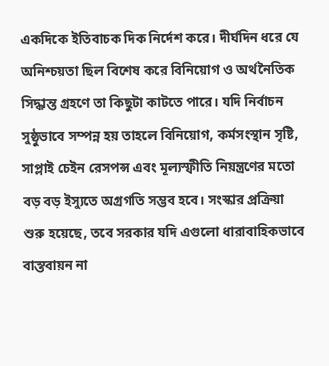একদিকে ইতিবাচক দিক নির্দেশ করে। দীর্ঘদিন ধরে যে অনিশ্চয়তা ছিল বিশেষ করে বিনিয়োগ ও অর্থনৈতিক সিদ্ধান্ত গ্রহণে তা কিছুটা কাটতে পারে। যদি নির্বাচন সুষ্ঠুভাবে সম্পন্ন হয় তাহলে বিনিয়োগ, কর্মসংস্থান সৃষ্টি, সাপ্লাই চেইন রেসপন্স এবং মূল্যস্ফীতি নিয়ন্ত্রণের মতো বড় বড় ইস্যুতে অগ্রগতি সম্ভব হবে। সংস্কার প্রক্রিয়া শুরু হয়েছে, তবে সরকার যদি এগুলো ধারাবাহিকভাবে বাস্তবায়ন না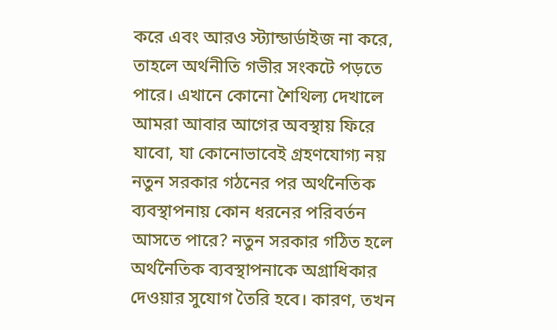করে এবং আরও স্ট্যান্ডার্ডাইজ না করে, তাহলে অর্থনীতি গভীর সংকটে পড়তে পারে। এখানে কোনো শৈথিল্য দেখালে আমরা আবার আগের অবস্থায় ফিরে যাবো, যা কোনোভাবেই গ্রহণযোগ্য নয় নতুন সরকার গঠনের পর অর্থনৈতিক ব্যবস্থাপনায় কোন ধরনের পরিবর্তন আসতে পারে? নতুন সরকার গঠিত হলে অর্থনৈতিক ব্যবস্থাপনাকে অগ্রাধিকার দেওয়ার সুযোগ তৈরি হবে। কারণ, তখন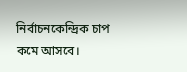নির্বাচনকেন্দ্রিক চাপ কমে আসবে।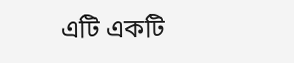এটি একটি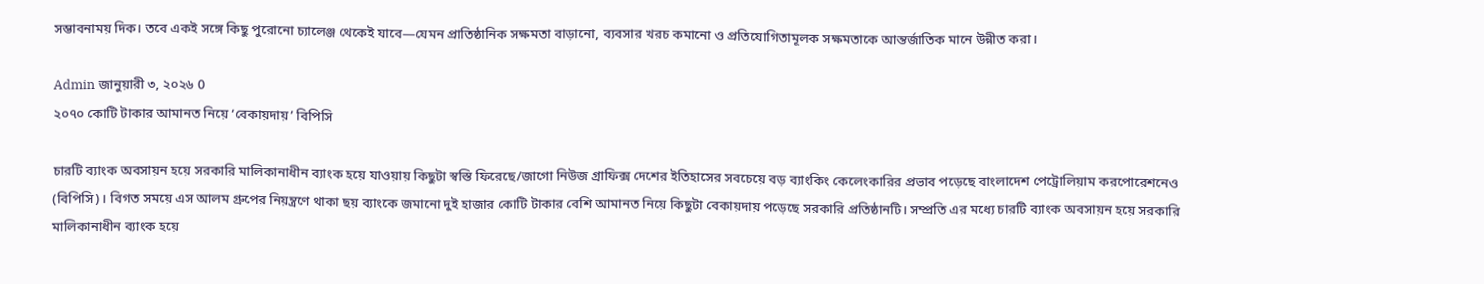সম্ভাবনাময় দিক। তবে একই সঙ্গে কিছু পুরোনো চ্যালেঞ্জ থেকেই যাবে—যেমন প্রাতিষ্ঠানিক সক্ষমতা বাড়ানো, ব্যবসার খরচ কমানো ও প্রতিযোগিতামূলক সক্ষমতাকে আন্তর্জাতিক মানে উন্নীত করা।

Admin জানুয়ারী ৩, ২০২৬ 0
২০৭০ কোটি টাকার আমানত নিয়ে ‘বেকায়দায়’ বিপিসি

চারটি ব্যাংক অবসায়ন হয়ে সরকারি মালিকানাধীন ব্যাংক হয়ে যাওয়ায় কিছুটা স্বস্তি ফিরেছে/জাগো নিউজ গ্রাফিক্স দেশের ইতিহাসের সবচেয়ে বড় ব্যাংকিং কেলেংকারির প্রভাব পড়েছে বাংলাদেশ পেট্রোলিয়াম করপোরেশনেও (বিপিসি)। বিগত সময়ে এস আলম গ্রুপের নিয়ন্ত্রণে থাকা ছয় ব্যাংকে জমানো দুই হাজার কোটি টাকার বেশি আমানত নিয়ে কিছুটা বেকায়দায় পড়েছে সরকারি প্রতিষ্ঠানটি। সম্প্রতি এর মধ্যে চারটি ব্যাংক অবসায়ন হয়ে সরকারি মালিকানাধীন ব্যাংক হয়ে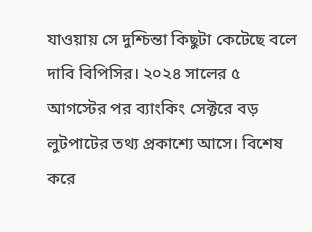যাওয়ায় সে দুশ্চিন্তা কিছুটা কেটেছে বলে দাবি বিপিসির। ২০২৪ সালের ৫ আগস্টের পর ব্যাংকিং সেক্টরে বড় লুটপাটের তথ্য প্রকাশ্যে আসে। বিশেষ করে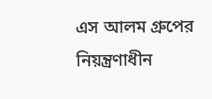এস আলম গ্রুপের নিয়ন্ত্রণাধীন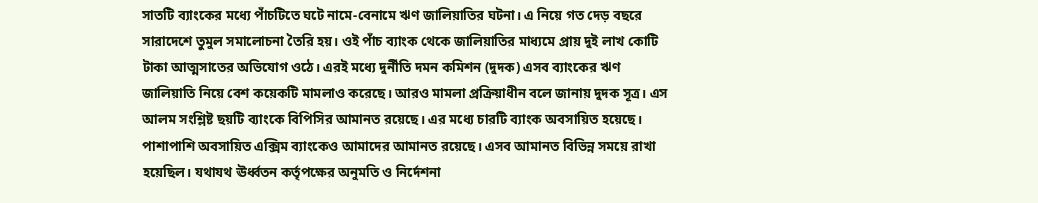সাতটি ব্যাংকের মধ্যে পাঁচটিতে ঘটে নামে-বেনামে ঋণ জালিয়াতির ঘটনা। এ নিয়ে গত দেড় বছরে সারাদেশে তুমুল সমালোচনা তৈরি হয়। ওই পাঁচ ব্যাংক থেকে জালিয়াতির মাধ্যমে প্রায় দুই লাখ কোটি টাকা আত্মসাতের অভিযোগ ওঠে। এরই মধ্যে দুর্নীতি দমন কমিশন (দুদক) এসব ব্যাংকের ঋণ জালিয়াতি নিয়ে বেশ কয়েকটি মামলাও করেছে। আরও মামলা প্রক্রিয়াধীন বলে জানায় দুদক সূত্র। এস আলম সংশ্লিষ্ট ছয়টি ব্যাংকে বিপিসির আমানত রয়েছে। এর মধ্যে চারটি ব্যাংক অবসায়িত হয়েছে। পাশাপাশি অবসায়িত এক্সিম ব্যাংকেও আমাদের আমানত রয়েছে। এসব আমানত বিভিন্ন সময়ে রাখা হয়েছিল। যথাযথ ঊর্ধ্বতন কর্তৃপক্ষের অনুমতি ও নির্দেশনা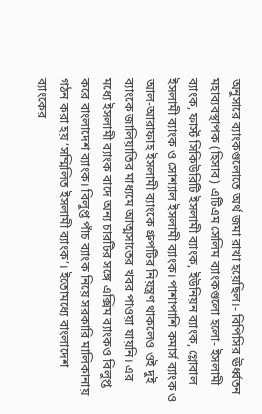অনুসারে ব্যাংকগুলোতে অর্থ জমা রাখা হয়েছিল।- বিপিসির ঊর্ধ্বতন মহাব্যবস্থাপক (হিসাব) এটিএম সেলিম ব্যাংকগুলো হলো- ইসলামী ব্যাংক, ফার্স্ট সিকিউরিটি ইসলামী ব্যাংক, ইউনিয়ন ব্যাংক, গ্লোবাল ইসলামী ব্যাংক ও সোশ্যাল ইসলামী ব্যাংক। পাশাপাশি কমার্স ব্যাংক ও আল-আরাফাহ ইসলামী ব্যাংকে গ্রুপটির নিয়ন্ত্রণ থাকলেও ওই দুই ব্যাংকে জালিয়াতির মাধ্যমে আত্মসাতের খবর পাওয়া যায়নি। এর মধ্যে ইসলামী ব্যাংক বাদে অন্য চারটির সঙ্গে এক্সিম ব্যাংকও বিলুপ্ত করে বাংলাদেশ ব্যাংক। বিলুপ্ত পাঁচ ব্যাংক নিয়ে সরকারি মালিকানায় গঠন করা হয় ‘সম্মিলিত ইসলামী ব্যাংক’। ইতোমধ্যে বাংলাদেশ ব্যাংকের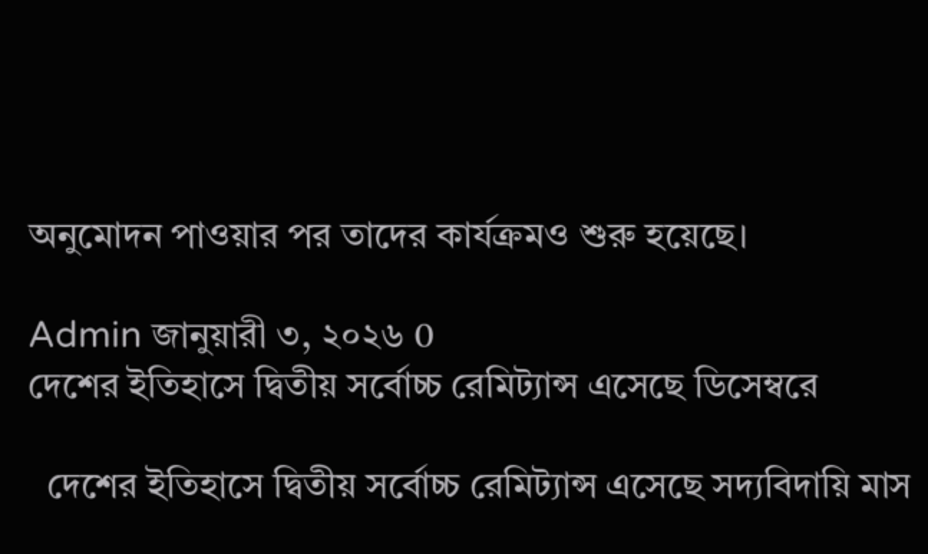অনুমোদন পাওয়ার পর তাদের কার্যক্রমও শুরু হয়েছে।

Admin জানুয়ারী ৩, ২০২৬ 0
দেশের ইতিহাসে দ্বিতীয় সর্বোচ্চ রেমিট্যান্স এসেছে ডিসেম্বরে

  দেশের ইতিহাসে দ্বিতীয় সর্বোচ্চ রেমিট্যান্স এসেছে সদ্যবিদায়ি মাস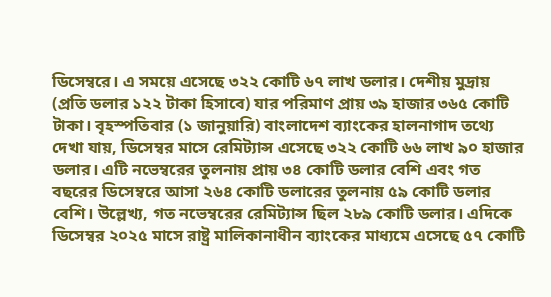ডিসেম্বরে। এ সময়ে এসেছে ৩২২ কোটি ৬৭ লাখ ডলার। দেশীয় মুদ্রায় (প্রতি ডলার ১২২ টাকা হিসাবে) যার পরিমাণ প্রায় ৩৯ হাজার ৩৬৫ কোটি টাকা। বৃহস্পতিবার (১ জানুয়ারি) বাংলাদেশ ব্যাংকের হালনাগাদ তথ্যে দেখা যায়, ডিসেম্বর মাসে রেমিট্যান্স এসেছে ৩২২ কোটি ৬৬ লাখ ৯০ হাজার ডলার। এটি নভেম্বরের তুলনায় প্রায় ৩৪ কোটি ডলার বেশি এবং গত বছরের ডিসেম্বরে আসা ২৬৪ কোটি ডলারের তুলনায় ৫৯ কোটি ডলার বেশি। উল্লেখ্য, গত নভেম্বরের রেমিট্যান্স ছিল ২৮৯ কোটি ডলার। এদিকে ডিসেম্বর ২০২৫ মাসে রাষ্ট্র মালিকানাধীন ব্যাংকের মাধ্যমে এসেছে ৫৭ কোটি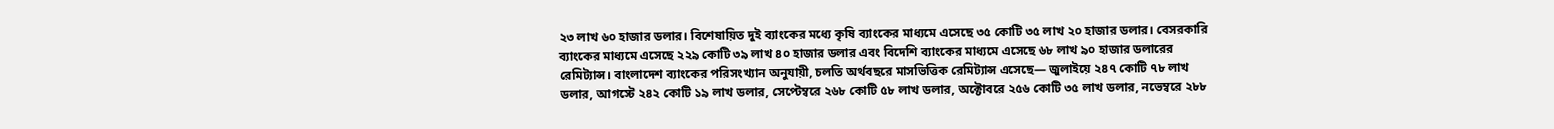২৩ লাখ ৬০ হাজার ডলার। বিশেষায়িত দুই ব্যাংকের মধ্যে কৃষি ব্যাংকের মাধ্যমে এসেছে ৩৫ কোটি ৩৫ লাখ ২০ হাজার ডলার। বেসরকারি ব্যাংকের মাধ্যমে এসেছে ২২৯ কোটি ৩৯ লাখ ৪০ হাজার ডলার এবং বিদেশি ব্যাংকের মাধ্যমে এসেছে ৬৮ লাখ ৯০ হাজার ডলারের রেমিট্যান্স। বাংলাদেশ ব্যাংকের পরিসংখ্যান অনুযায়ী, চলতি অর্থবছরে মাসভিত্তিক রেমিট্যান্স এসেছে— জুলাইয়ে ২৪৭ কোটি ৭৮ লাখ ডলার, আগস্টে ২৪২ কোটি ১৯ লাখ ডলার, সেপ্টেম্বরে ২৬৮ কোটি ৫৮ লাখ ডলার, অক্টোবরে ২৫৬ কোটি ৩৫ লাখ ডলার, নভেম্বরে ২৮৮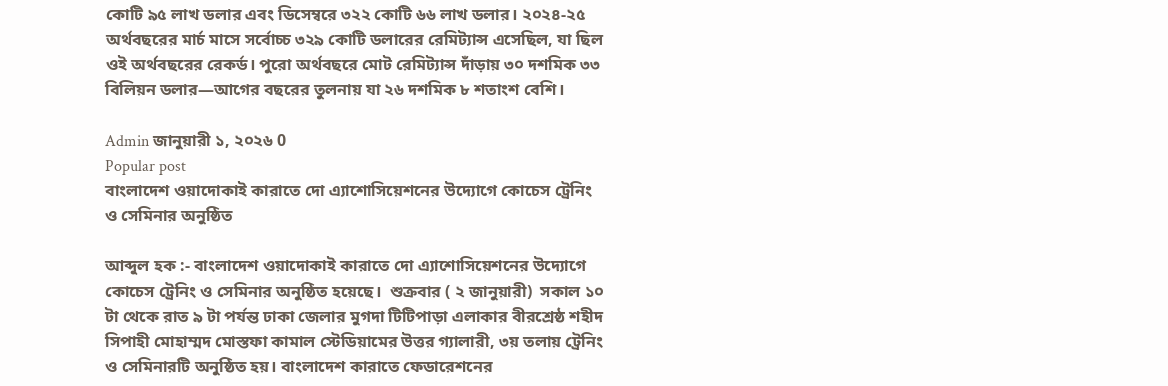কোটি ৯৫ লাখ ডলার এবং ডিসেম্বরে ৩২২ কোটি ৬৬ লাখ ডলার। ২০২৪-২৫ অর্থবছরের মার্চ মাসে সর্বোচ্চ ৩২৯ কোটি ডলারের রেমিট্যান্স এসেছিল, যা ছিল ওই অর্থবছরের রেকর্ড। পুরো অর্থবছরে মোট রেমিট্যান্স দাঁড়ায় ৩০ দশমিক ৩৩ বিলিয়ন ডলার—আগের বছরের তুলনায় যা ২৬ দশমিক ৮ শতাংশ বেশি।

Admin জানুয়ারী ১, ২০২৬ 0
Popular post
বাংলাদেশ ওয়াদোকাই কারাতে দো এ্যাশোসিয়েশনের উদ্যোগে কোচেস ট্রেনিং ও সেমিনার অনুষ্ঠিত

আব্দুল হক :- বাংলাদেশ ওয়াদোকাই কারাতে দো এ্যাশোসিয়েশনের উদ্যোগে কোচেস ট্রেনিং ও সেমিনার অনুষ্ঠিত হয়েছে।  শুক্রবার ( ২ জানুয়ারী)  সকাল ১০ টা থেকে রাত ৯ টা পর্যন্ত ঢাকা জেলার মুগদা টিটিপাড়া এলাকার বীরশ্রেষ্ঠ শহীদ সিপাহী মোহাম্মদ মোস্তফা কামাল স্টেডিয়ামের উত্তর গ্যালারী, ৩য় তলায় ট্রেনিং ও সেমিনারটি অনুষ্ঠিত হয়। বাংলাদেশ কারাতে ফেডারেশনের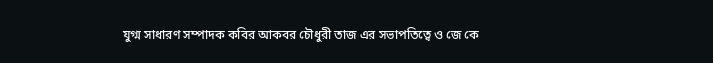যুগ্ম সাধারণ সম্পাদক কবির আকবর চৌধুরী তাজ এর সভাপতিত্বে ও জে কে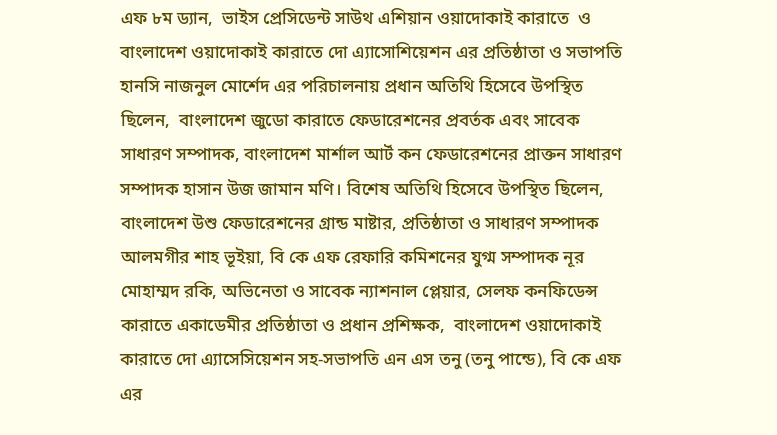এফ ৮ম ড্যান,  ভাইস প্রেসিডেন্ট সাউথ এশিয়ান ওয়াদোকাই কারাতে  ও  বাংলাদেশ ওয়াদোকাই কারাতে দো এ্যাসোশিয়েশন এর প্রতিষ্ঠাতা ও সভাপতি হানসি নাজনুল মোর্শেদ এর পরিচালনায় প্রধান অতিথি হিসেবে উপস্থিত ছিলেন,  বাংলাদেশ জুডো কারাতে ফেডারেশনের প্রবর্তক এবং সাবেক সাধারণ সম্পাদক, বাংলাদেশ মার্শাল আর্ট কন ফেডারেশনের প্রাক্তন সাধারণ সম্পাদক হাসান উজ জামান মণি। বিশেষ অতিথি হিসেবে উপস্থিত ছিলেন, বাংলাদেশ উশু ফেডারেশনের গ্রান্ড মাষ্টার, প্রতিষ্ঠাতা ও সাধারণ সম্পাদক আলমগীর শাহ ভূইয়া, বি কে এফ রেফারি কমিশনের যুগ্ম সম্পাদক নূর মোহাম্মদ রকি, অভিনেতা ও সাবেক ন্যাশনাল প্লেয়ার, সেলফ কনফিডেন্স কারাতে একাডেমীর প্রতিষ্ঠাতা ও প্রধান প্রশিক্ষক,  বাংলাদেশ ওয়াদোকাই কারাতে দো এ্যাসেসিয়েশন সহ-সভাপতি এন এস তনু (তনু পান্ডে), বি কে এফ এর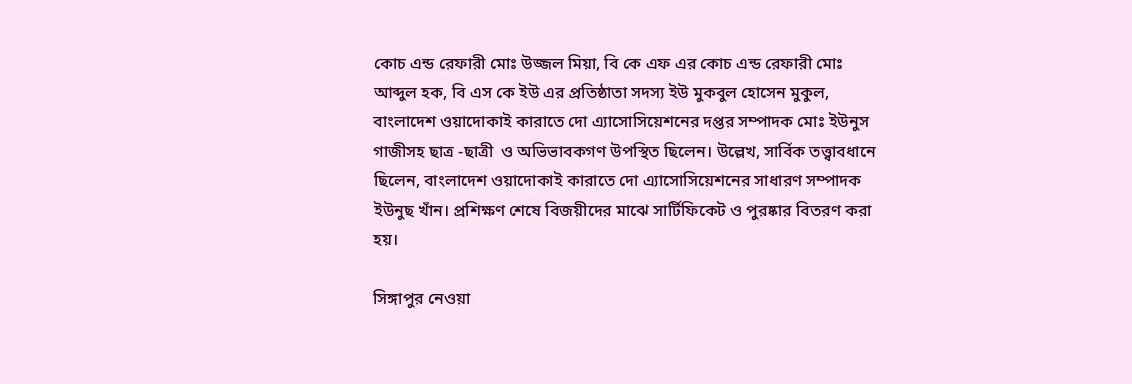কোচ এন্ড রেফারী মোঃ উজ্জল মিয়া, বি কে এফ এর কোচ এন্ড রেফারী মোঃ আব্দুল হক, বি এস কে ইউ এর প্রতিষ্ঠাতা সদস্য ইউ মুকবুল হোসেন মুকুল,  বাংলাদেশ ওয়াদোকাই কারাতে দো এ্যাসোসিয়েশনের দপ্তর সম্পাদক মোঃ ইউনুস গাজীসহ ছাত্র -ছাত্রী  ও অভিভাবকগণ উপস্থিত ছিলেন। উল্লেখ, সার্বিক তত্ত্বাবধানে ছিলেন, বাংলাদেশ ওয়াদোকাই কারাতে দো এ্যাসোসিয়েশনের সাধারণ সম্পাদক ইউনুছ খাঁন। প্রশিক্ষণ শেষে বিজয়ীদের মাঝে সার্টিফিকেট ও পুরষ্কার বিতরণ করা হয়।

সিঙ্গাপুর নেওয়া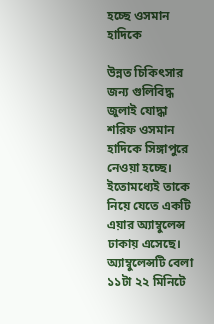হচ্ছে ওসমান হাদিকে

উন্নত চিকিৎসার জন্য গুলিবিদ্ধ জুলাই যোদ্ধা শরিফ ওসমান হাদিকে সিঙ্গাপুরে নেওয়া হচ্ছে। ইতোমধ্যেই তাকে নিয়ে যেতে একটি এয়ার অ্যাম্বুলেন্স ঢাকায় এসেছে। অ্যাম্বুলেন্সটি বেলা ১১টা ২২ মিনিটে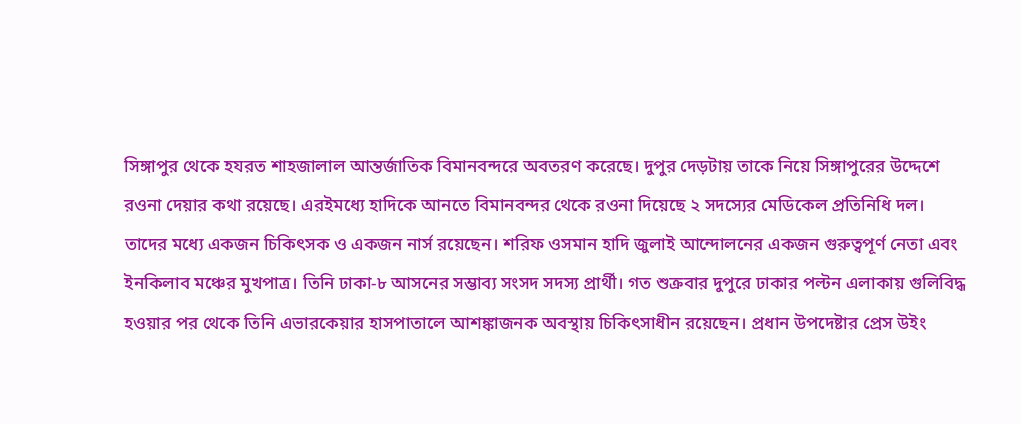সিঙ্গাপুর থেকে হযরত শাহজালাল আন্তর্জাতিক বিমানবন্দরে অবতরণ করেছে। দুপুর দেড়টায় তাকে নিয়ে সিঙ্গাপুরের উদ্দেশে রওনা দেয়ার কথা রয়েছে। এরইমধ্যে হাদিকে আনতে বিমানবন্দর থেকে রওনা দিয়েছে ২ সদস্যের মেডিকেল প্রতিনিধি দল। তাদের মধ্যে একজন চিকিৎসক ও একজন নার্স রয়েছেন। শরিফ ওসমান হাদি জুলাই আন্দোলনের একজন গুরুত্বপূর্ণ নেতা এবং ইনকিলাব মঞ্চের মুখপাত্র। তিনি ঢাকা-৮ আসনের সম্ভাব্য সংসদ সদস্য প্রার্থী। গত শুক্রবার দুপুরে ঢাকার পল্টন এলাকায় গুলিবিদ্ধ হওয়ার পর থেকে তিনি এভারকেয়ার হাসপাতালে আশঙ্কাজনক অবস্থায় চিকিৎসাধীন রয়েছেন। প্রধান উপদেষ্টার প্রেস উইং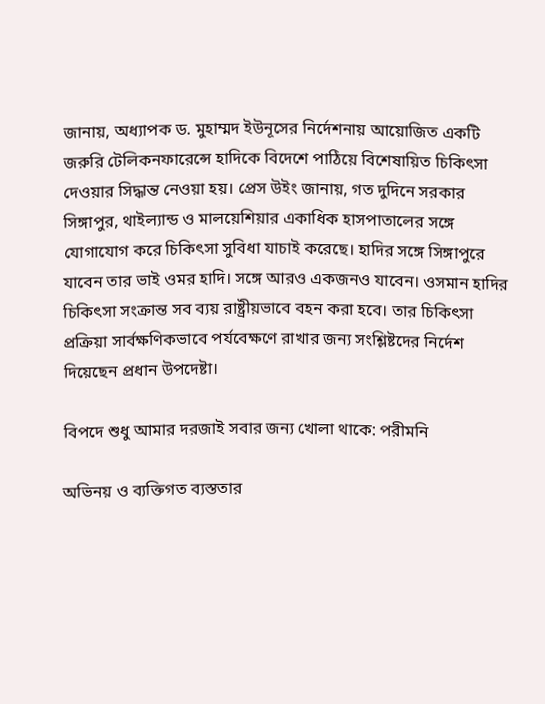জানায়, অধ্যাপক ড. মুহাম্মদ ইউনূসের নির্দেশনায় আয়োজিত একটি জরুরি টেলিকনফারেন্সে হাদিকে বিদেশে পাঠিয়ে বিশেষায়িত চিকিৎসা দেওয়ার সিদ্ধান্ত নেওয়া হয়। প্রেস উইং জানায়, গত দুদিনে সরকার সিঙ্গাপুর, থাইল্যান্ড ও মালয়েশিয়ার একাধিক হাসপাতালের সঙ্গে যোগাযোগ করে চিকিৎসা সুবিধা যাচাই করেছে। হাদির সঙ্গে সিঙ্গাপুরে যাবেন তার ভাই ওমর হাদি। সঙ্গে আরও একজনও যাবেন। ওসমান হাদির চিকিৎসা সংক্রান্ত সব ব্যয় রাষ্ট্রীয়ভাবে বহন করা হবে। তার চিকিৎসা প্রক্রিয়া সার্বক্ষণিকভাবে পর্যবেক্ষণে রাখার জন্য সংশ্লিষ্টদের নির্দেশ দিয়েছেন প্রধান উপদেষ্টা।

বিপদে শুধু আমার দরজাই সবার জন্য খোলা থাকে: পরীমনি

অভিনয় ও ব্যক্তিগত ব্যস্ততার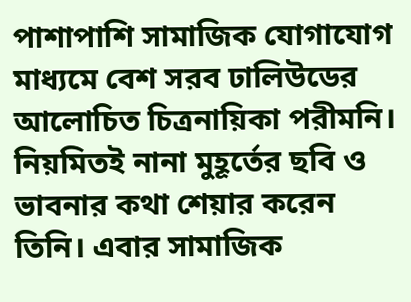পাশাপাশি সামাজিক যোগাযোগ মাধ্যমে বেশ সরব ঢালিউডের আলোচিত চিত্রনায়িকা পরীমনি। নিয়মিতই নানা মুহূর্তের ছবি ও ভাবনার কথা শেয়ার করেন তিনি। এবার সামাজিক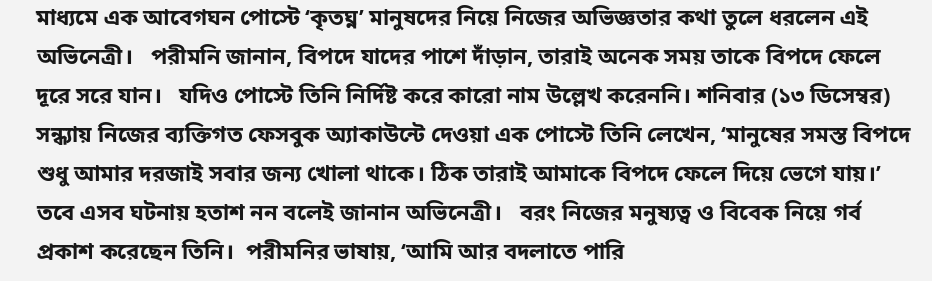মাধ্যমে এক আবেগঘন পোস্টে ‘কৃতঘ্ন’ মানুষদের নিয়ে নিজের অভিজ্ঞতার কথা তুলে ধরলেন এই অভিনেত্রী।   পরীমনি জানান, বিপদে যাদের পাশে দাঁড়ান, তারাই অনেক সময় তাকে বিপদে ফেলে দূরে সরে যান।   যদিও পোস্টে তিনি নির্দিষ্ট করে কারো নাম উল্লেখ করেননি। শনিবার (১৩ ডিসেম্বর) সন্ধ্যায় নিজের ব্যক্তিগত ফেসবুক অ্যাকাউন্টে দেওয়া এক পোস্টে তিনি লেখেন, ‘মানুষের সমস্ত বিপদে শুধু আমার দরজাই সবার জন্য খোলা থাকে। ঠিক তারাই আমাকে বিপদে ফেলে দিয়ে ভেগে যায়।’   তবে এসব ঘটনায় হতাশ নন বলেই জানান অভিনেত্রী।   বরং নিজের মনুষ্যত্ব ও বিবেক নিয়ে গর্ব প্রকাশ করেছেন তিনি।  পরীমনির ভাষায়, ‘আমি আর বদলাতে পারি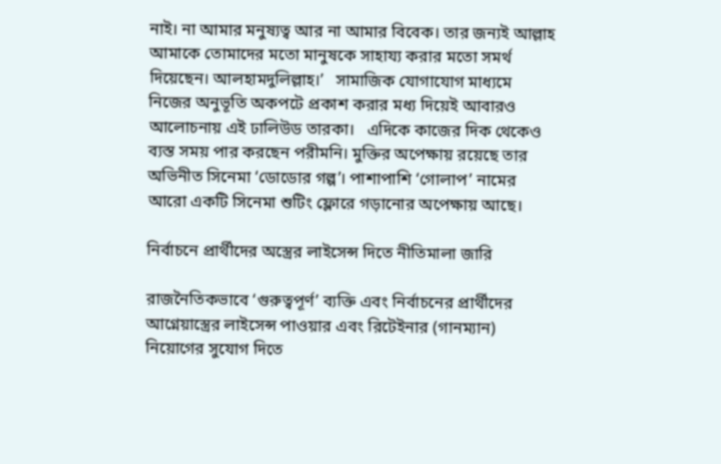নাই। না আমার মনুষ্যত্ব আর না আমার বিবেক। তার জন্যই আল্লাহ আমাকে তোমাদের মতো মানুষকে সাহায্য করার মতো সমর্থ দিয়েছেন। আলহামদুলিল্লাহ।’   সামাজিক যোগাযোগ মাধ্যমে নিজের অনুভূতি অকপটে প্রকাশ করার মধ্য দিয়েই আবারও আলোচনায় এই ঢালিউড তারকা।   এদিকে কাজের দিক থেকেও ব্যস্ত সময় পার করছেন পরীমনি। মুক্তির অপেক্ষায় রয়েছে তার অভিনীত সিনেমা ‘ডোডোর গল্প’। পাশাপাশি ‘গোলাপ’ নামের আরো একটি সিনেমা শুটিং ফ্লোরে গড়ানোর অপেক্ষায় আছে।

নির্বাচনে প্রার্থীদের অস্ত্রের লাইসেন্স দিতে নীতিমালা জারি

রাজনৈতিকভাবে ‘গুরুত্বপূর্ণ’ ব্যক্তি এবং নির্বাচনের প্রার্থীদের আগ্নেয়াস্ত্রের লাইসেন্স পাওয়ার এবং রিটেইনার (গানম্যান) নিয়োগের সুযোগ দিতে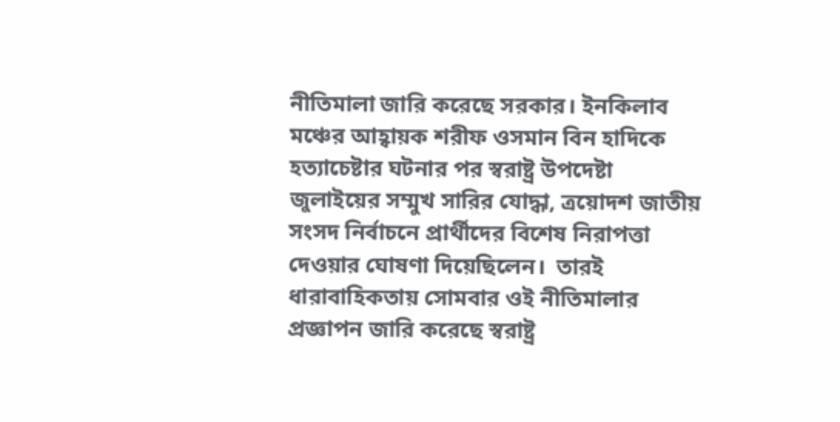নীতিমালা জারি করেছে সরকার। ইনকিলাব মঞ্চের আহ্বায়ক শরীফ ওসমান বিন হাদিকে হত্যাচেষ্টার ঘটনার পর স্বরাষ্ট্র উপদেষ্টা জুলাইয়ের সম্মুখ সারির যোদ্ধা, ত্রয়োদশ জাতীয় সংসদ নির্বাচনে প্রার্থীদের বিশেষ নিরাপত্তা দেওয়ার ঘোষণা দিয়েছিলেন।  তারই ধারাবাহিকতায় সোমবার ওই নীতিমালার প্রজ্ঞাপন জারি করেছে স্বরাষ্ট্র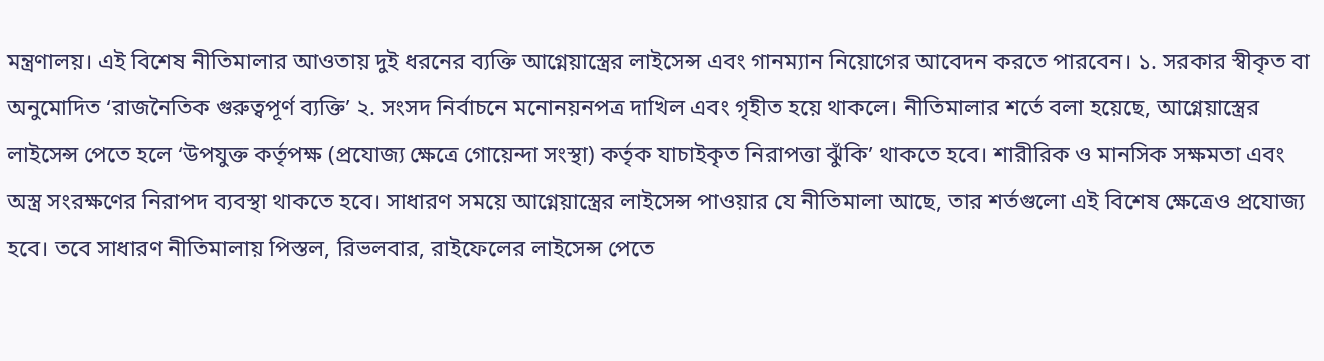মন্ত্রণালয়। এই বিশেষ নীতিমালার আওতায় দুই ধরনের ব্যক্তি আগ্নেয়াস্ত্রের লাইসেন্স এবং গানম্যান নিয়োগের আবেদন করতে পারবেন। ১. সরকার স্বীকৃত বা অনুমোদিত ‘রাজনৈতিক গুরুত্বপূর্ণ ব্যক্তি’ ২. সংসদ নির্বাচনে মনোনয়নপত্র দাখিল এবং গৃহীত হয়ে থাকলে। নীতিমালার শর্তে বলা হয়েছে, আগ্নেয়াস্ত্রের লাইসেন্স পেতে হলে ‘উপযুক্ত কর্তৃপক্ষ (প্রযোজ্য ক্ষেত্রে গোয়েন্দা সংস্থা) কর্তৃক যাচাইকৃত নিরাপত্তা ঝুঁকি’ থাকতে হবে। শারীরিক ও মানসিক সক্ষমতা এবং অস্ত্র সংরক্ষণের নিরাপদ ব্যবস্থা থাকতে হবে। সাধারণ সময়ে আগ্নেয়াস্ত্রের লাইসেন্স পাওয়ার যে নীতিমালা আছে, তার শর্তগুলো এই বিশেষ ক্ষেত্রেও প্রযোজ্য হবে। তবে সাধারণ নীতিমালায় পিস্তল, রিভলবার, রাইফেলের লাইসেন্স পেতে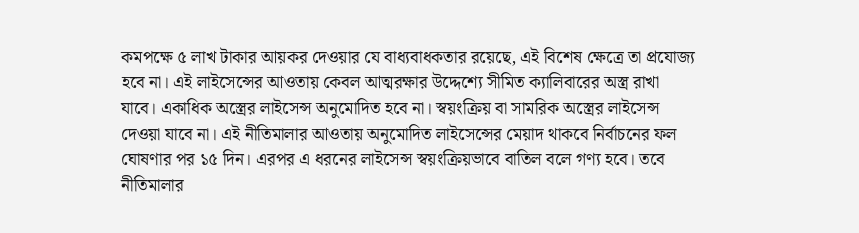কমপক্ষে ৫ লাখ টাকার আয়কর দেওয়ার যে বাধ্যবাধকতার রয়েছে, এই বিশেষ ক্ষেত্রে তা প্রযোজ্য হবে না। এই লাইসেন্সের আওতায় কেবল আত্মরক্ষার উদ্দেশ্যে সীমিত ক্যালিবারের অস্ত্র রাখা যাবে। একাধিক অস্ত্রের লাইসেন্স অনুমোদিত হবে না। স্বয়ংক্রিয় বা সামরিক অস্ত্রের লাইসেন্স দেওয়া যাবে না। এই নীতিমালার আওতায় অনুমোদিত লাইসেন্সের মেয়াদ থাকবে নির্বাচনের ফল ঘোষণার পর ১৫ দিন। এরপর এ ধরনের লাইসেন্স স্বয়ংক্রিয়ভাবে বাতিল বলে গণ্য হবে। তবে নীতিমালার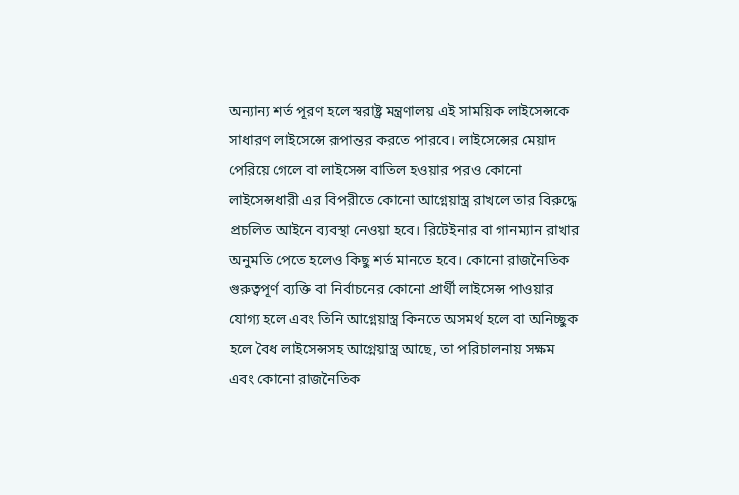অন্যান্য শর্ত পূরণ হলে স্বরাষ্ট্র মন্ত্রণালয় এই সাময়িক লাইসেন্সকে সাধারণ লাইসেন্সে রূপান্তর করতে পারবে। লাইসেন্সের মেয়াদ পেরিয়ে গেলে বা লাইসেন্স বাতিল হওয়ার পরও কোনো লাইসেন্সধারী এর বিপরীতে কোনো আগ্নেয়াস্ত্র রাখলে তার বিরুদ্ধে প্রচলিত আইনে ব্যবস্থা নেওয়া হবে। রিটেইনার বা গানম্যান রাখার অনুমতি পেতে হলেও কিছু শর্ত মানতে হবে। কোনো রাজনৈতিক গুরুত্বপূর্ণ ব্যক্তি বা নির্বাচনের কোনো প্রার্থী লাইসেন্স পাওয়ার যোগ্য হলে এবং তিনি আগ্নেয়াস্ত্র কিনতে অসমর্থ হলে বা অনিচ্ছুক হলে বৈধ লাইসেন্সসহ আগ্নেয়াস্ত্র আছে, তা পরিচালনায় সক্ষম এবং কোনো রাজনৈতিক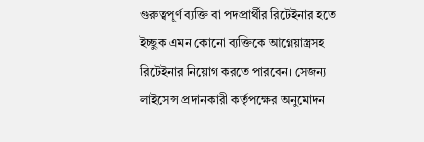গুরুত্বপূর্ণ ব্যক্তি বা পদপ্রার্থীর রিটেইনার হতে ইচ্ছুক এমন কোনো ব্যক্তিকে আগ্নেয়াস্ত্রসহ রিটেইনার নিয়োগ করতে পারবেন। সেজন্য লাইসেন্স প্রদানকারী কর্তৃপক্ষের অনুমোদন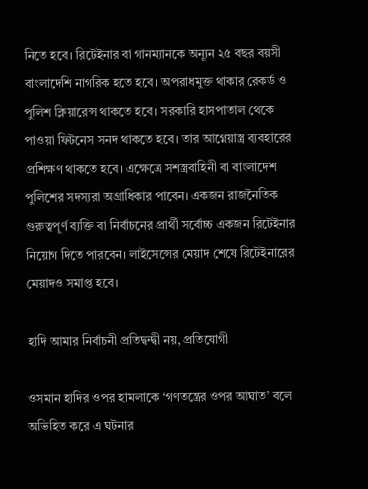নিতে হবে। রিটেইনার বা গানম্যানকে অন্যূন ২৫ বছর বয়সী বাংলাদেশি নাগরিক হতে হবে। অপরাধমুক্ত থাকার রেকর্ড ও পুলিশ ক্লিয়ারেন্স থাকতে হবে। সরকারি হাসপাতাল থেকে পাওয়া ফিটনেস সনদ থাকতে হবে। তার আগ্নেয়াস্ত্র ব্যবহারের প্রশিক্ষণ থাকতে হবে। এক্ষেত্রে সশস্ত্রবাহিনী বা বাংলাদেশ পুলিশের সদস্যরা অগ্রাধিকার পাবেন। একজন রাজনৈতিক গুরুত্বপূর্ণ ব্যক্তি বা নির্বাচনের প্রার্থী সর্বোচ্চ একজন রিটেইনার নিয়োগ দিতে পারবেন। লাইসেন্সের মেয়াদ শেষে রিটেইনারের মেয়াদও সমাপ্ত হবে।

হাদি আমার নির্বাচনী প্রতিদ্বন্দ্বী নয়, প্রতিযোগী

ওসমান হাদির ওপর হামলাকে ‘গণতন্ত্রের ওপর আঘাত’ বলে অভিহিত করে এ ঘটনার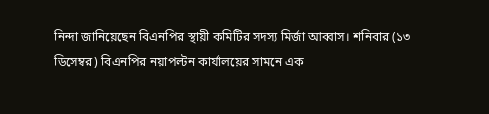নিন্দা জানিয়েছেন বিএনপির স্থায়ী কমিটির সদস্য মির্জা আব্বাস। শনিবার (১৩ ডিসেম্বর) বিএনপির নয়াপল্টন কার্যালয়ের সামনে এক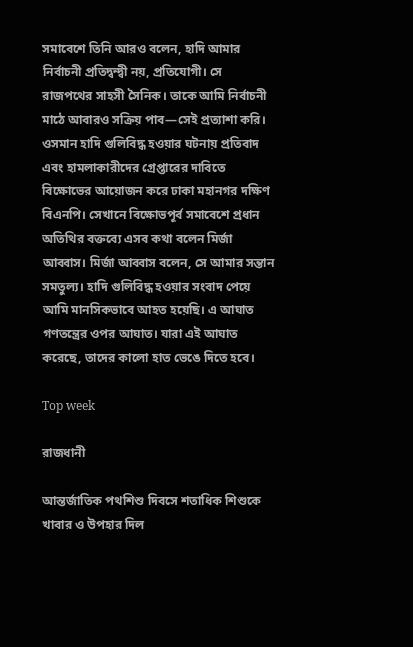সমাবেশে তিনি আরও বলেন, হাদি আমার নির্বাচনী প্রতিদ্বন্দ্বী নয়, প্রতিযোগী। সে রাজপথের সাহসী সৈনিক। তাকে আমি নির্বাচনী মাঠে আবারও সক্রিয় পাব—সেই প্রত্যাশা করি।   ওসমান হাদি গুলিবিদ্ধ হওয়ার ঘটনায় প্রতিবাদ এবং হামলাকারীদের গ্রেপ্তারের দাবিতে বিক্ষোভের আয়োজন করে ঢাকা মহানগর দক্ষিণ বিএনপি। সেখানে বিক্ষোভপূর্ব সমাবেশে প্রধান অতিথির বক্তব্যে এসব কথা বলেন মির্জা আব্বাস। মির্জা আব্বাস বলেন, সে আমার সন্তান সমতুল্য। হাদি গুলিবিদ্ধ হওয়ার সংবাদ পেয়ে আমি মানসিকভাবে আহত হয়েছি। এ আঘাত গণতন্ত্রের ওপর আঘাত। যারা এই আঘাত করেছে, তাদের কালো হাত ভেঙে দিতে হবে।

Top week

রাজধানী

আন্তর্জাতিক পথশিশু দিবসে শতাধিক শিশুকে খাবার ও উপহার দিল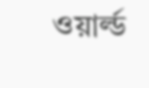ওয়ার্ল্ড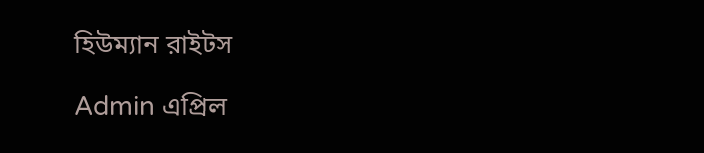হিউম্যান রাইটস

Admin এপ্রিল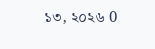১৩, ২০২৬ 0